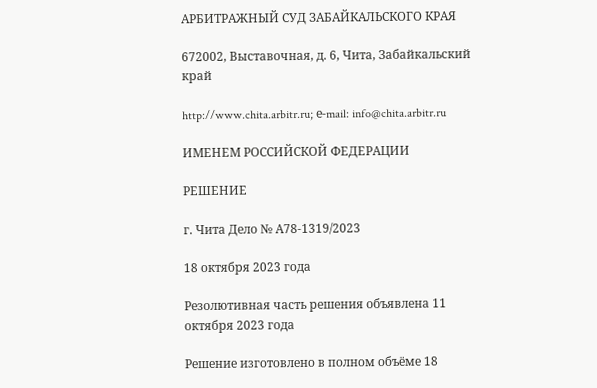АРБИТРАЖНЫЙ СУД ЗАБАЙКАЛЬСКОГО КРАЯ

672002, Выставочная, д. 6, Чита, Забайкальский край

http://www.chita.arbitr.ru; е-mail: info@chita.arbitr.ru

ИМЕНЕМ РОССИЙСКОЙ ФЕДЕРАЦИИ

РЕШЕНИЕ

г. Чита Дело № А78-1319/2023

18 октября 2023 года

Резолютивная часть решения объявлена 11 октября 2023 года

Решение изготовлено в полном объёме 18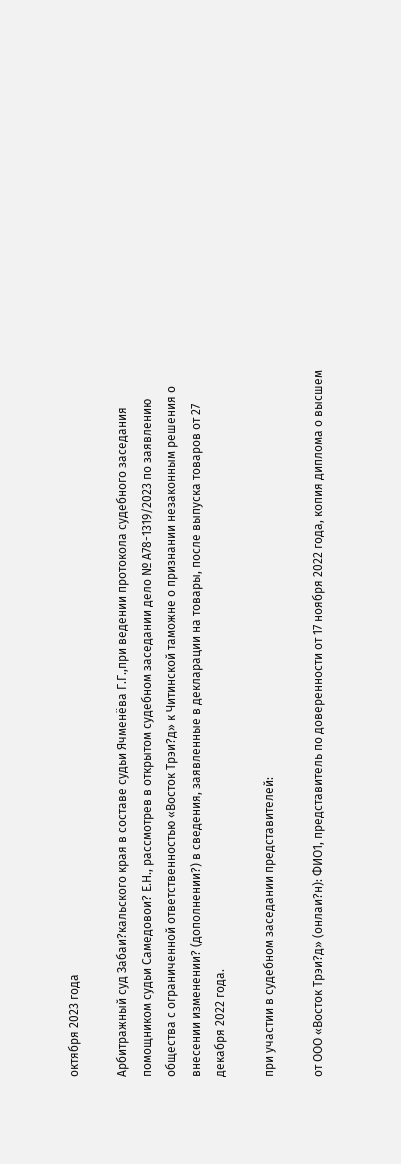октября 2023 года

Арбитражный суд Забаи?кальского края в составе судьи Ячменёва Г.Г.,при ведении протокола судебного заседания помощником судьи Самедовои? Е.Н., рассмотрев в открытом судебном заседании дело № А78-1319/2023 по заявлению общества с ограниченной ответственностью «Восток Трэи?д» к Читинской таможне о признании незаконным решения о внесении изменении? (дополнении?) в сведения, заявленные в декларации на товары, после выпуска товаров от 27 декабря 2022 года.

при участии в судебном заседании представителей:

от ООО «Восток Трэи?д» (онлаи?н): ФИО1, представитель по доверенности от 17 ноября 2022 года, копия диплома о высшем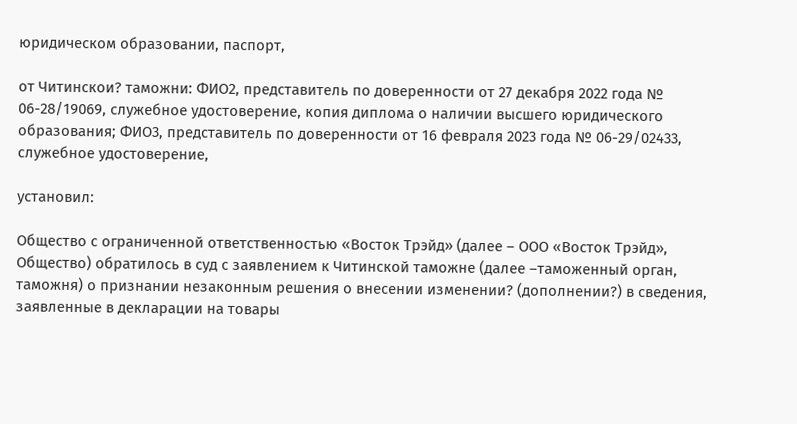юридическом образовании, паспорт,

от Читинскои? таможни: ФИО2, представитель по доверенности от 27 декабря 2022 года № 06-28/19069, служебное удостоверение, копия диплома о наличии высшего юридического образования; ФИО3, представитель по доверенности от 16 февраля 2023 года № 06-29/02433, служебное удостоверение,

установил:

Общество с ограниченной ответственностью «Восток Трэйд» (далее – ООО «Восток Трэйд», Общество) обратилось в суд с заявлением к Читинской таможне (далее –таможенный орган, таможня) о признании незаконным решения о внесении изменении? (дополнении?) в сведения, заявленные в декларации на товары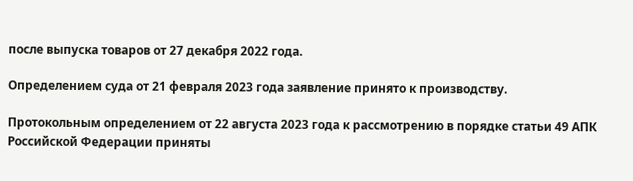после выпуска товаров от 27 декабря 2022 года.

Определением суда от 21 февраля 2023 года заявление принято к производству.

Протокольным определением от 22 августа 2023 года к рассмотрению в порядке статьи 49 АПК Российской Федерации приняты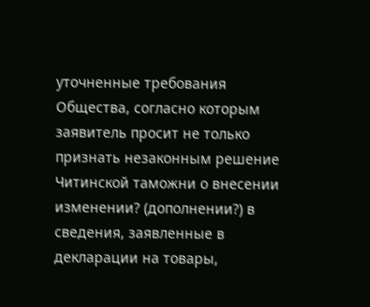уточненные требования Общества, согласно которым заявитель просит не только признать незаконным решение Читинской таможни о внесении изменении? (дополнении?) в сведения, заявленные в декларации на товары,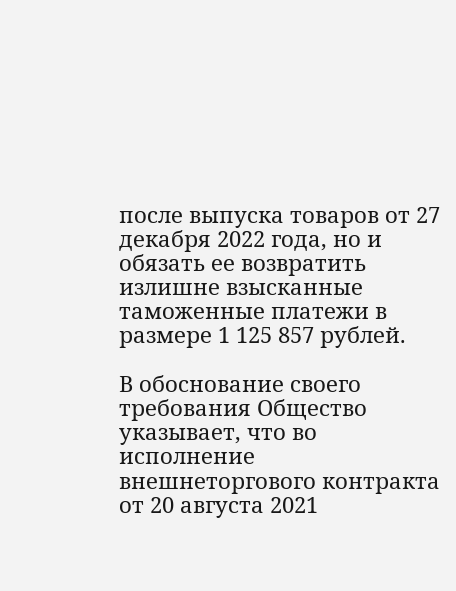после выпуска товаров от 27 декабря 2022 года, но и обязать ее возвратить излишне взысканные таможенные платежи в размере 1 125 857 рублей.

В обоснование своего требования Общество указывает, что во исполнение внешнеторгового контракта от 20 августа 2021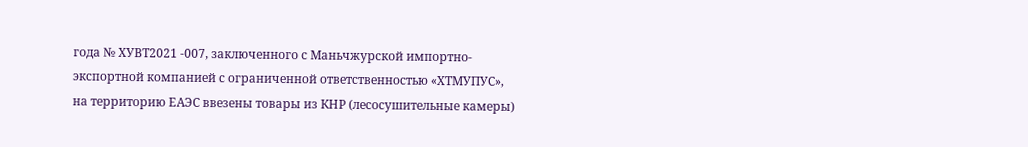года № ХУВТ2021 -007, заключенного с Маньчжурской импортно-экспортной компанией с ограниченной ответственностью «ХТМУПУС», на территорию ЕАЭС ввезены товары из КНР (лесосушительные камеры)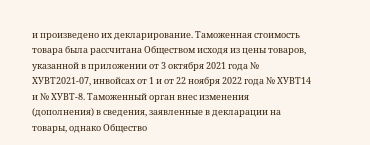и произведено их декларирование. Таможенная стоимость товара была рассчитана Обществом исходя из цены товаров, указанной в приложении от 3 октября 2021 года № ХУВТ2021-07, инвойсах от 1 и от 22 ноября 2022 года № ХУВТ14 и № ХУВТ-8. Таможенный орган внес изменения (дополнения) в сведения, заявленные в декларации на товары, однако Общество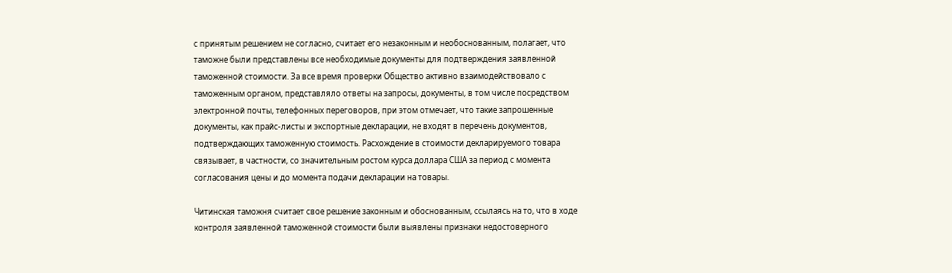с принятым решением не согласно, считает его незаконным и необоснованным, полагает, что таможне были представлены все необходимые документы для подтверждения заявленной таможенной стоимости. За все время проверки Общество активно взаимодействовало с таможенным органом, представляло ответы на запросы, документы, в том числе посредством электронной почты, телефонных переговоров, при этом отмечает, что такие запрошенные документы, как прайс-листы и экспортные декларации, не входят в перечень документов, подтверждающих таможенную стоимость. Расхождение в стоимости декларируемого товара связывает, в частности, со значительным ростом курса доллара США за период с момента согласования цены и до момента подачи декларации на товары.

Читинская таможня считает свое решение законным и обоснованным, ссылаясь на то, что в ходе контроля заявленной таможенной стоимости были выявлены признаки недостоверного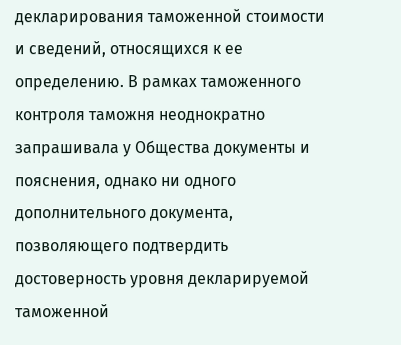декларирования таможенной стоимости и сведений, относящихся к ее определению. В рамках таможенного контроля таможня неоднократно запрашивала у Общества документы и пояснения, однако ни одного дополнительного документа, позволяющего подтвердить достоверность уровня декларируемой таможенной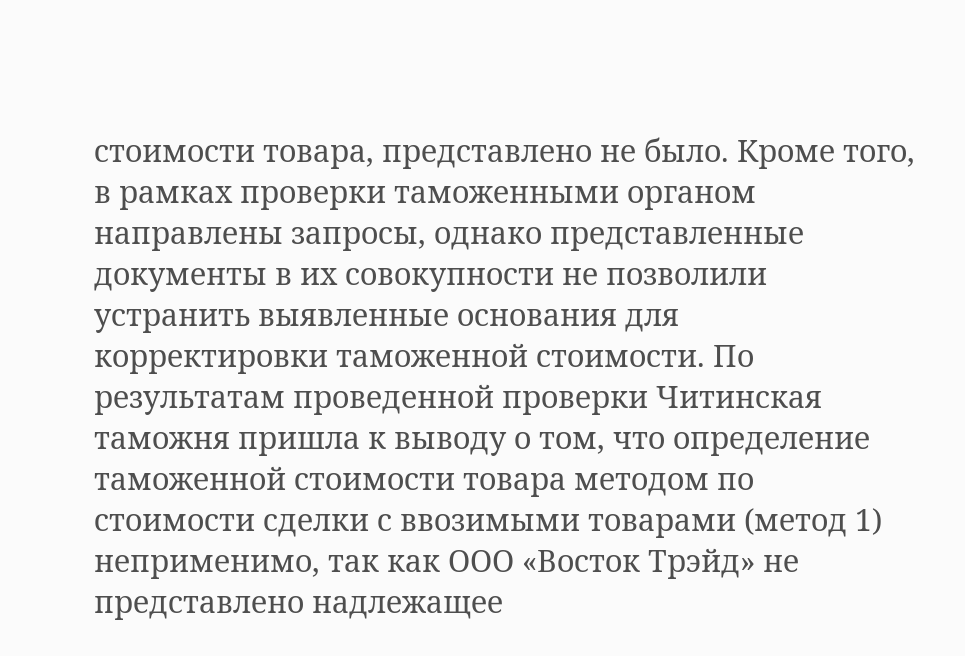стоимости товара, представлено не было. Кроме того, в рамках проверки таможенными органом направлены запросы, однако представленные документы в их совокупности не позволили устранить выявленные основания для корректировки таможенной стоимости. По результатам проведенной проверки Читинская таможня пришла к выводу о том, что определение таможенной стоимости товара методом по стоимости сделки с ввозимыми товарами (метод 1) неприменимо, так как ООО «Восток Трэйд» не представлено надлежащее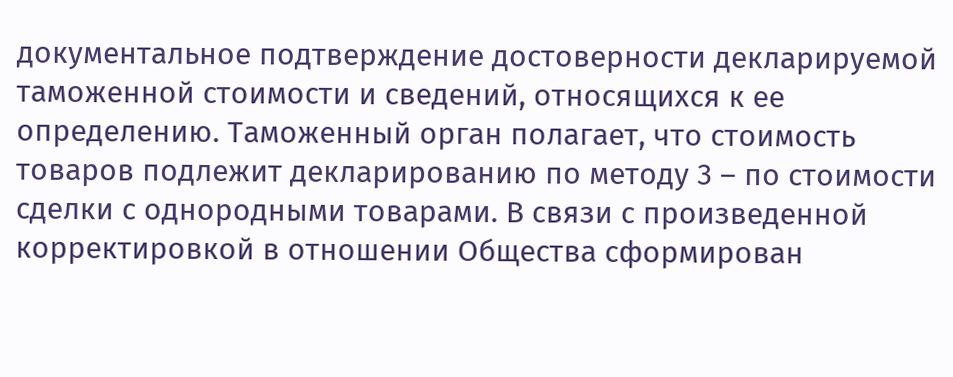документальное подтверждение достоверности декларируемой таможенной стоимости и сведений, относящихся к ее определению. Таможенный орган полагает, что стоимость товаров подлежит декларированию по методу 3 – по стоимости сделки с однородными товарами. В связи с произведенной корректировкой в отношении Общества сформирован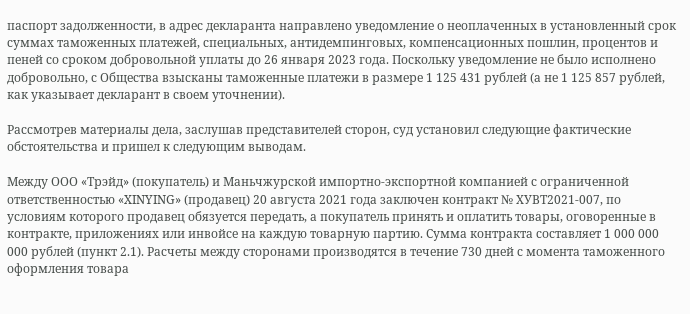паспорт задолженности, в адрес декларанта направлено уведомление о неоплаченных в установленный срок суммах таможенных платежей, специальных, антидемпинговых, компенсационных пошлин, процентов и пеней со сроком добровольной уплаты до 26 января 2023 года. Поскольку уведомление не было исполнено добровольно, с Общества взысканы таможенные платежи в размере 1 125 431 рублей (а не 1 125 857 рублей, как указывает декларант в своем уточнении).

Рассмотрев материалы дела, заслушав представителей сторон, суд установил следующие фактические обстоятельства и пришел к следующим выводам.

Между ООО «Трэйд» (покупатель) и Маньчжурской импортно-экспортной компанией с ограниченной ответственностью «XINYING» (продавец) 20 августа 2021 года заключен контракт № ХУВТ2021-007, по условиям которого продавец обязуется передать, а покупатель принять и оплатить товары, оговоренные в контракте, приложениях или инвойсе на каждую товарную партию. Сумма контракта составляет 1 000 000 000 рублей (пункт 2.1). Расчеты между сторонами производятся в течение 730 дней с момента таможенного оформления товара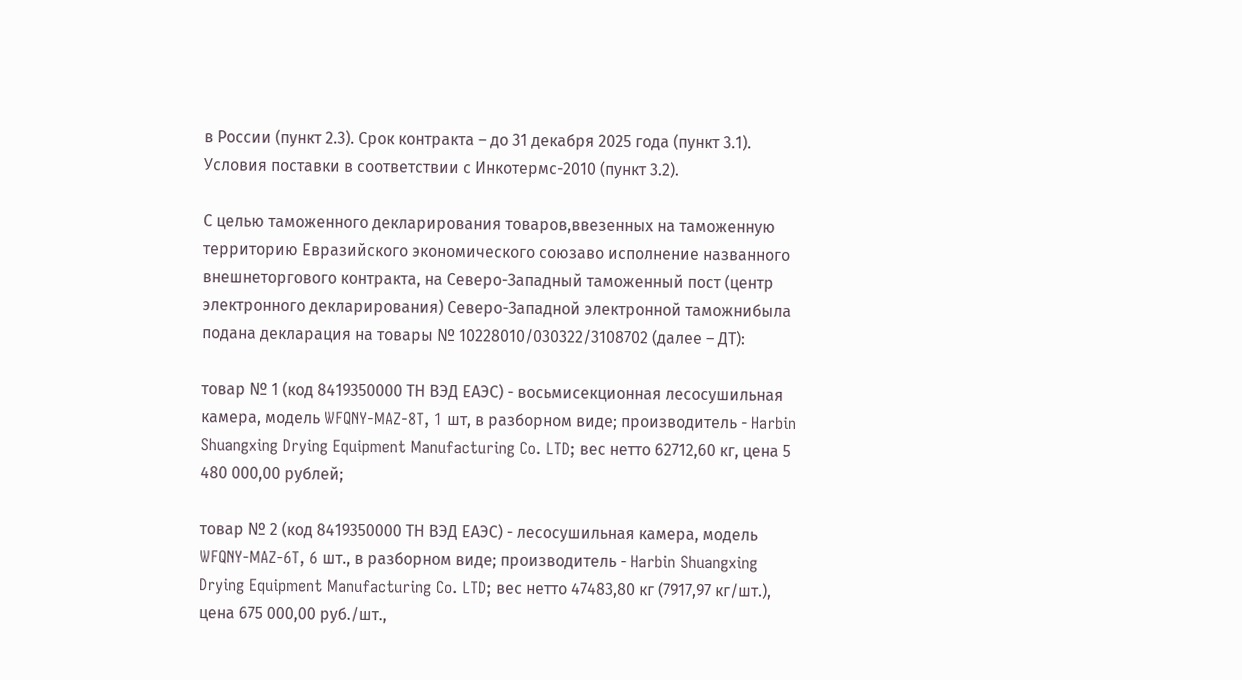в России (пункт 2.3). Срок контракта – до 31 декабря 2025 года (пункт 3.1). Условия поставки в соответствии с Инкотермс-2010 (пункт 3.2).

С целью таможенного декларирования товаров,ввезенных на таможенную территорию Евразийского экономического союзаво исполнение названного внешнеторгового контракта, на Северо-Западный таможенный пост (центр электронного декларирования) Северо-Западной электронной таможнибыла подана декларация на товары № 10228010/030322/3108702 (далее – ДТ):

товар № 1 (код 8419350000 ТН ВЭД ЕАЭС) - восьмисекционная лесосушильная камера, модель WFQNY-MAZ-8T, 1 шт, в разборном виде; производитель - Harbin Shuangxing Drying Equipment Manufacturing Co. LTD; вес нетто 62712,60 кг, цена 5 480 000,00 рублей;

товар № 2 (код 8419350000 ТН ВЭД ЕАЭС) - лесосушильная камера, модель WFQNY-MAZ-6T, 6 шт., в разборном виде; производитель - Harbin Shuangxing Drying Equipment Manufacturing Co. LTD; вес нетто 47483,80 кг (7917,97 кг/шт.), цена 675 000,00 руб./шт.,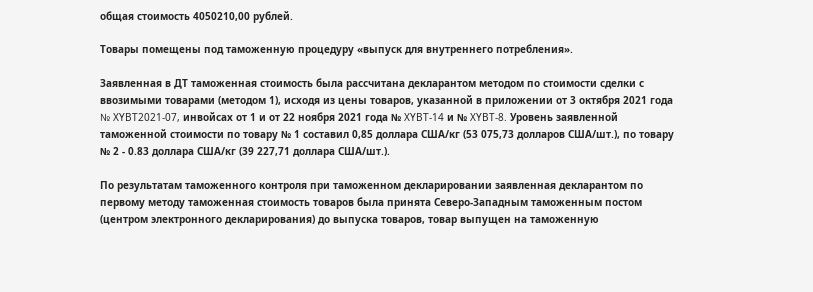общая стоимость 4050210,00 рублей.

Товары помещены под таможенную процедуру «выпуск для внутреннего потребления».

Заявленная в ДТ таможенная стоимость была рассчитана декларантом методом по стоимости сделки с ввозимыми товарами (методом 1), исходя из цены товаров, указанной в приложении от 3 октября 2021 года № XYBT2021-07, инвойсах от 1 и от 22 ноября 2021 года № XYBT-14 и № XYBT-8. Уровень заявленной таможенной стоимости по товару № 1 составил 0,85 доллара США/кг (53 075,73 долларов США/шт.), по товару № 2 - 0.83 доллара США/кг (39 227,71 доллара США/шт.).

По результатам таможенного контроля при таможенном декларировании заявленная декларантом по первому методу таможенная стоимость товаров была принята Северо-Западным таможенным постом (центром электронного декларирования) до выпуска товаров, товар выпущен на таможенную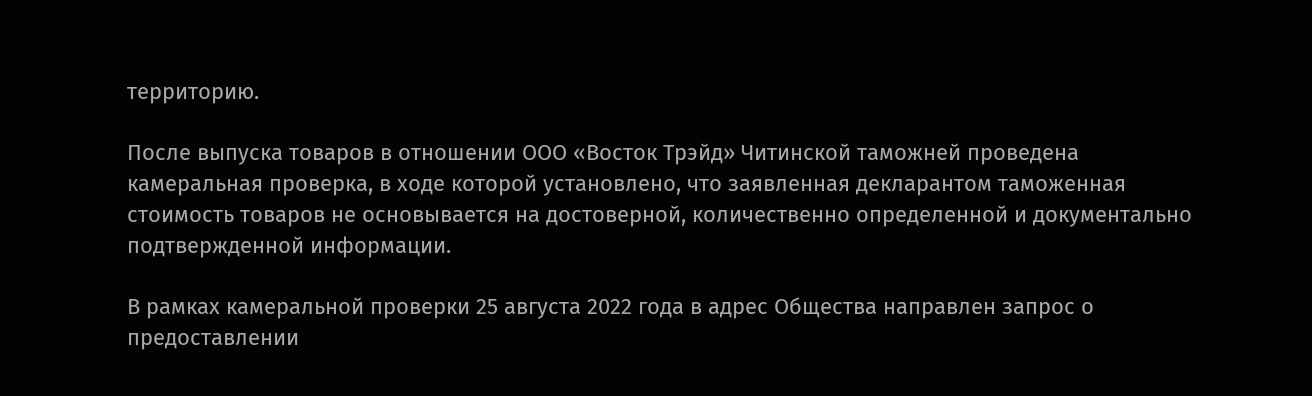территорию.

После выпуска товаров в отношении ООО «Восток Трэйд» Читинской таможней проведена камеральная проверка, в ходе которой установлено, что заявленная декларантом таможенная стоимость товаров не основывается на достоверной, количественно определенной и документально подтвержденной информации.

В рамках камеральной проверки 25 августа 2022 года в адрес Общества направлен запрос о предоставлении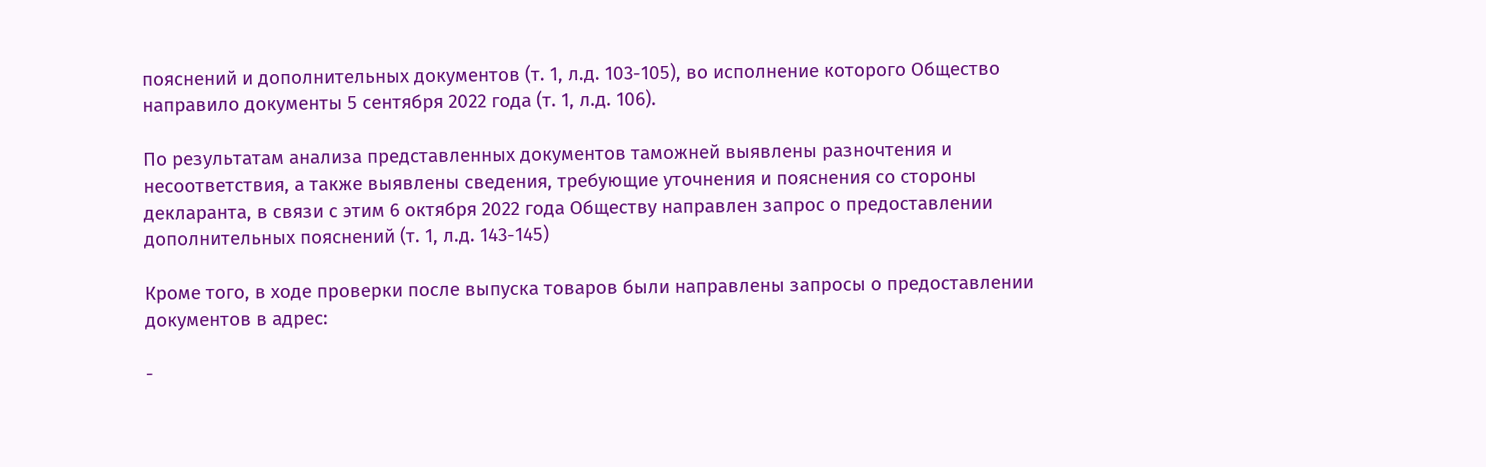пояснений и дополнительных документов (т. 1, л.д. 103-105), во исполнение которого Общество направило документы 5 сентября 2022 года (т. 1, л.д. 106).

По результатам анализа представленных документов таможней выявлены разночтения и несоответствия, а также выявлены сведения, требующие уточнения и пояснения со стороны декларанта, в связи с этим 6 октября 2022 года Обществу направлен запрос о предоставлении дополнительных пояснений (т. 1, л.д. 143-145)

Кроме того, в ходе проверки после выпуска товаров были направлены запросы о предоставлении документов в адрес:

-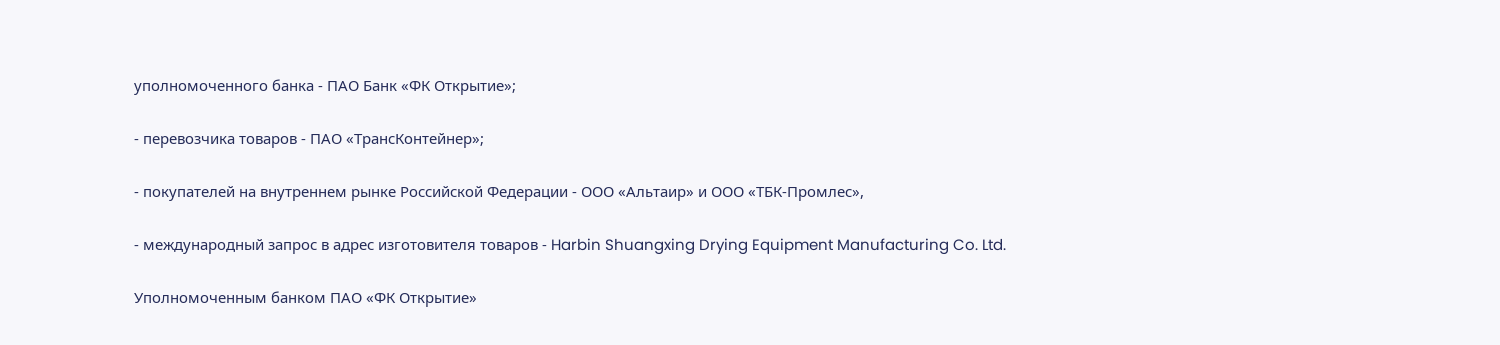уполномоченного банка - ПАО Банк «ФК Открытие»;

- перевозчика товаров - ПАО «ТрансКонтейнер»;

- покупателей на внутреннем рынке Российской Федерации - ООО «Альтаир» и ООО «ТБК-Промлес»,

- международный запрос в адрес изготовителя товаров - Harbin Shuangxing Drying Equipment Manufacturing Co. Ltd.

Уполномоченным банком ПАО «ФК Открытие»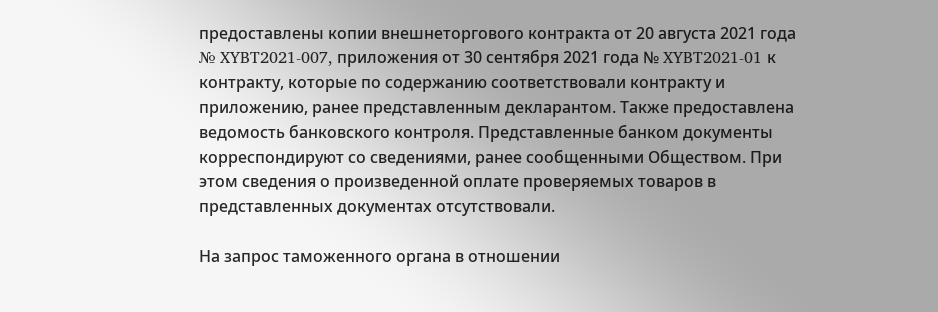предоставлены копии внешнеторгового контракта от 20 августа 2021 года № XYBT2021-007, приложения от 30 сентября 2021 года № XYBT2021-01 к контракту, которые по содержанию соответствовали контракту и приложению, ранее представленным декларантом. Также предоставлена ведомость банковского контроля. Представленные банком документы корреспондируют со сведениями, ранее сообщенными Обществом. При этом сведения о произведенной оплате проверяемых товаров в представленных документах отсутствовали.

На запрос таможенного органа в отношении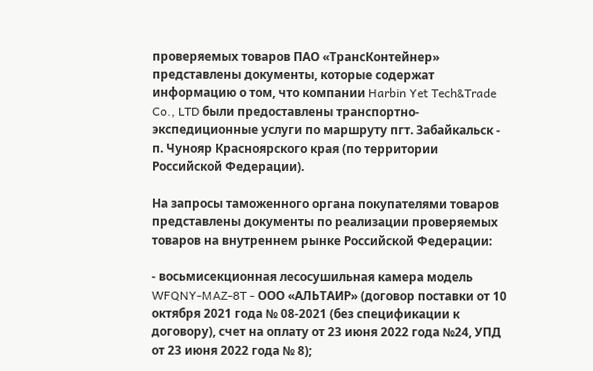проверяемых товаров ПАО «ТрансКонтейнер» представлены документы, которые содержат информацию о том, что компании Harbin Yet Tech&Trade Co., LTD были предоставлены транспортно-экспедиционные услуги по маршруту пгт. Забайкальск - п. Чунояр Красноярского края (по территории Российской Федерации).

На запросы таможенного органа покупателями товаров представлены документы по реализации проверяемых товаров на внутреннем рынке Российской Федерации:

- восьмисекционная лесосушильная камера модель WFQNY-MAZ-8T - ООО «АЛЬТАИР» (договор поставки от 10 октября 2021 года № 08-2021 (без спецификации к договору), счет на оплату от 23 июня 2022 года №24, УПД от 23 июня 2022 года № 8);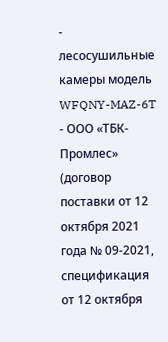- лесосушильные камеры модель WFQNY-MAZ-6T - ООО «ТБК-Промлес» (договор поставки от 12 октября 2021 года № 09-2021, спецификация от 12 октября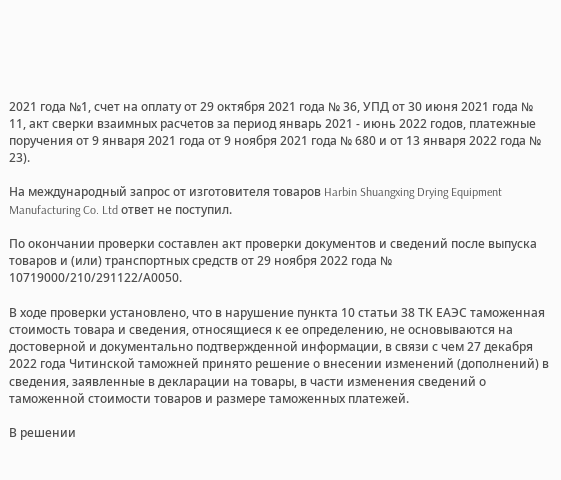2021 года №1, счет на оплату от 29 октября 2021 года № 36, УПД от 30 июня 2021 года № 11, акт сверки взаимных расчетов за период январь 2021 - июнь 2022 годов, платежные поручения от 9 января 2021 года от 9 ноября 2021 года № 680 и от 13 января 2022 года № 23).

На международный запрос от изготовителя товаров Harbin Shuangxing Drying Equipment Manufacturing Co. Ltd ответ не поступил.

По окончании проверки составлен акт проверки документов и сведений после выпуска товаров и (или) транспортных средств от 29 ноября 2022 года № 10719000/210/291122/А0050.

В ходе проверки установлено, что в нарушение пункта 10 статьи 38 ТК ЕАЭС таможенная стоимость товара и сведения, относящиеся к ее определению, не основываются на достоверной и документально подтвержденной информации, в связи с чем 27 декабря 2022 года Читинской таможней принято решение о внесении изменений (дополнений) в сведения, заявленные в декларации на товары, в части изменения сведений о таможенной стоимости товаров и размере таможенных платежей.

В решении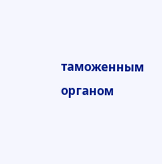таможенным органом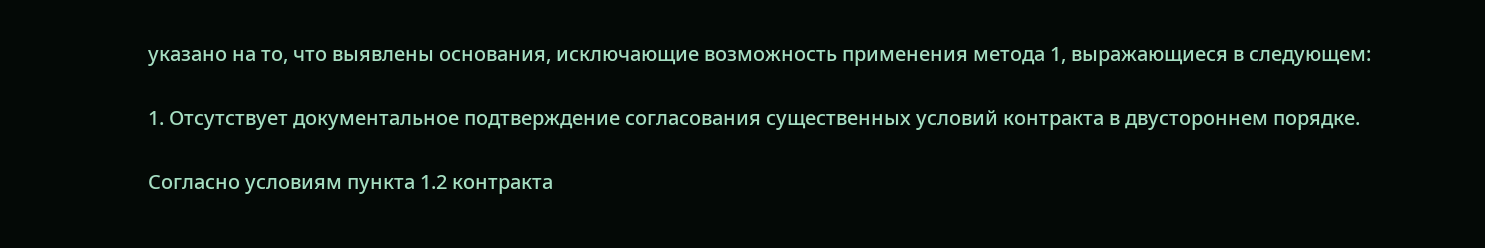указано на то, что выявлены основания, исключающие возможность применения метода 1, выражающиеся в следующем:

1. Отсутствует документальное подтверждение согласования существенных условий контракта в двустороннем порядке.

Согласно условиям пункта 1.2 контракта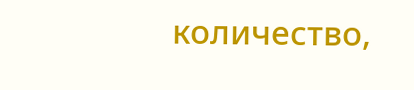количество,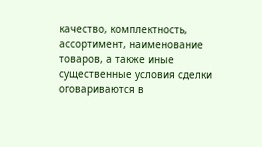качество, комплектность, ассортимент, наименование товаров, а также иные существенные условия сделки оговариваются в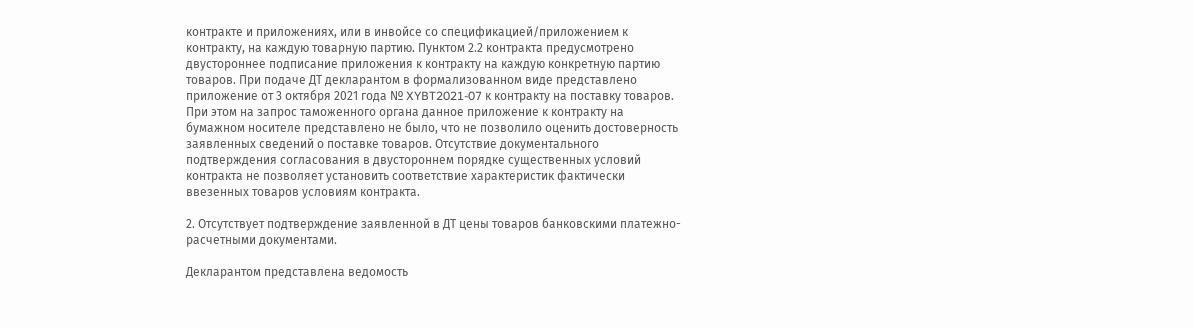контракте и приложениях, или в инвойсе со спецификацией/приложением к контракту, на каждую товарную партию. Пунктом 2.2 контракта предусмотрено двустороннее подписание приложения к контракту на каждую конкретную партию товаров. При подаче ДТ декларантом в формализованном виде представлено приложение от 3 октября 2021 года № XYBT2021-07 к контракту на поставку товаров. При этом на запрос таможенного органа данное приложение к контракту на бумажном носителе представлено не было, что не позволило оценить достоверность заявленных сведений о поставке товаров. Отсутствие документального подтверждения согласования в двустороннем порядке существенных условий контракта не позволяет установить соответствие характеристик фактически ввезенных товаров условиям контракта.

2. Отсутствует подтверждение заявленной в ДТ цены товаров банковскими платежно-расчетными документами.

Декларантом представлена ведомость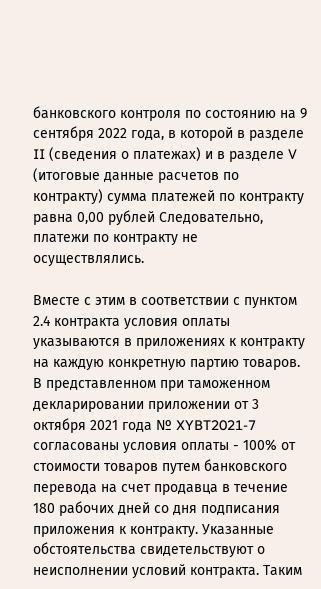банковского контроля по состоянию на 9 сентября 2022 года, в которой в разделе II (сведения о платежах) и в разделе V (итоговые данные расчетов по контракту) сумма платежей по контракту равна 0,00 рублей Следовательно, платежи по контракту не осуществлялись.

Вместе с этим в соответствии с пунктом 2.4 контракта условия оплаты указываются в приложениях к контракту на каждую конкретную партию товаров. В представленном при таможенном декларировании приложении от 3 октября 2021 года № XYBT2021-7 согласованы условия оплаты - 100% от стоимости товаров путем банковского перевода на счет продавца в течение 180 рабочих дней со дня подписания приложения к контракту. Указанные обстоятельства свидетельствуют о неисполнении условий контракта. Таким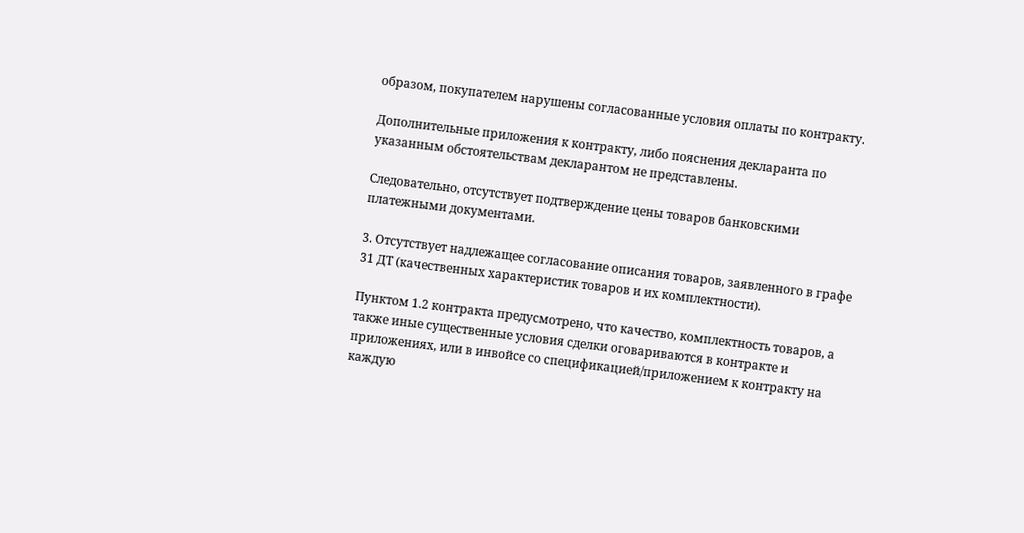образом, покупателем нарушены согласованные условия оплаты по контракту.

Дополнительные приложения к контракту, либо пояснения декларанта по указанным обстоятельствам декларантом не представлены.

Следовательно, отсутствует подтверждение цены товаров банковскими платежными документами.

3. Отсутствует надлежащее согласование описания товаров, заявленного в графе 31 ДТ (качественных характеристик товаров и их комплектности).

Пунктом 1.2 контракта предусмотрено, что качество, комплектность товаров, а также иные существенные условия сделки оговариваются в контракте и приложениях, или в инвойсе со спецификацией/приложением к контракту на каждую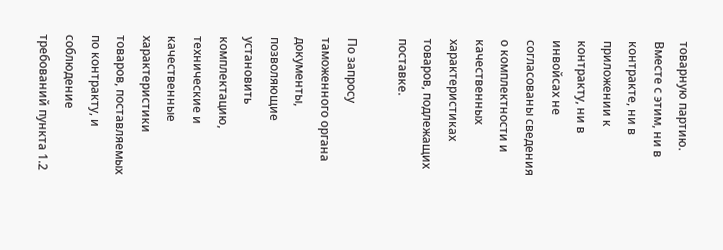товарную партию. Вместе с этим, ни в контракте, ни в приложении к контракту, ни в инвойсах не согласованы сведения о комплектности и качественных характеристиках товаров, подлежащих поставке.

По запросу таможенного органа документы, позволяющие установить комплектацию, технические и качественные характеристики товаров, поставляемых по контракту, и соблюдение требований пункта 1.2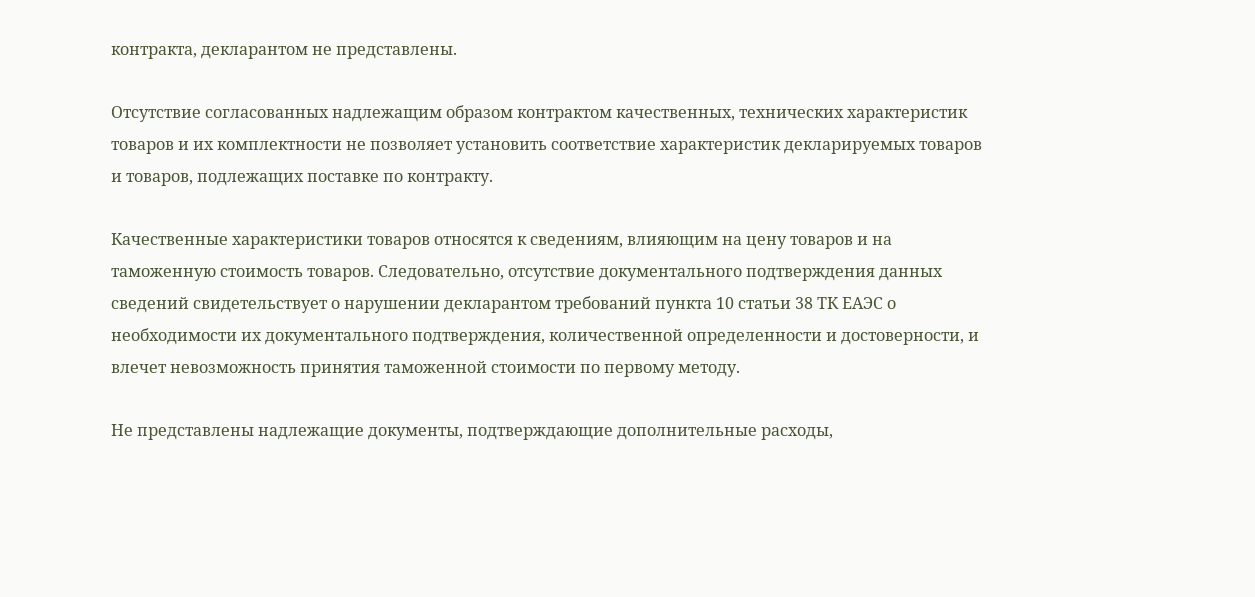контракта, декларантом не представлены.

Отсутствие согласованных надлежащим образом контрактом качественных, технических характеристик товаров и их комплектности не позволяет установить соответствие характеристик декларируемых товаров и товаров, подлежащих поставке по контракту.

Качественные характеристики товаров относятся к сведениям, влияющим на цену товаров и на таможенную стоимость товаров. Следовательно, отсутствие документального подтверждения данных сведений свидетельствует о нарушении декларантом требований пункта 10 статьи 38 ТК ЕАЭС о необходимости их документального подтверждения, количественной определенности и достоверности, и влечет невозможность принятия таможенной стоимости по первому методу.

Не представлены надлежащие документы, подтверждающие дополнительные расходы,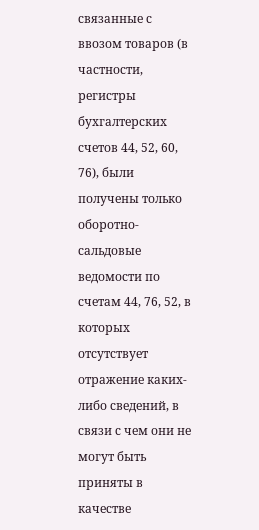связанные с ввозом товаров (в частности, регистры бухгалтерских счетов 44, 52, 60, 76), были получены только оборотно-сальдовые ведомости по счетам 44, 76, 52, в которых отсутствует отражение каких-либо сведений, в связи с чем они не могут быть приняты в качестве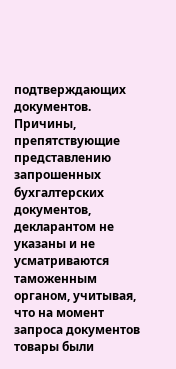подтверждающих документов. Причины, препятствующие представлению запрошенных бухгалтерских документов, декларантом не указаны и не усматриваются таможенным органом, учитывая, что на момент запроса документов товары были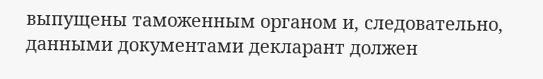выпущены таможенным органом и, следовательно, данными документами декларант должен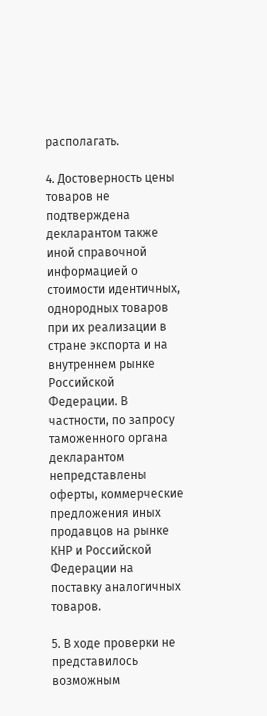располагать.

4. Достоверность цены товаров не подтверждена декларантом также иной справочной информацией о стоимости идентичных, однородных товаров при их реализации в стране экспорта и на внутреннем рынке Российской Федерации. В частности, по запросу таможенного органа декларантом непредставлены оферты, коммерческие предложения иных продавцов на рынке КНР и Российской Федерации на поставку аналогичных товаров.

5. В ходе проверки не представилось возможным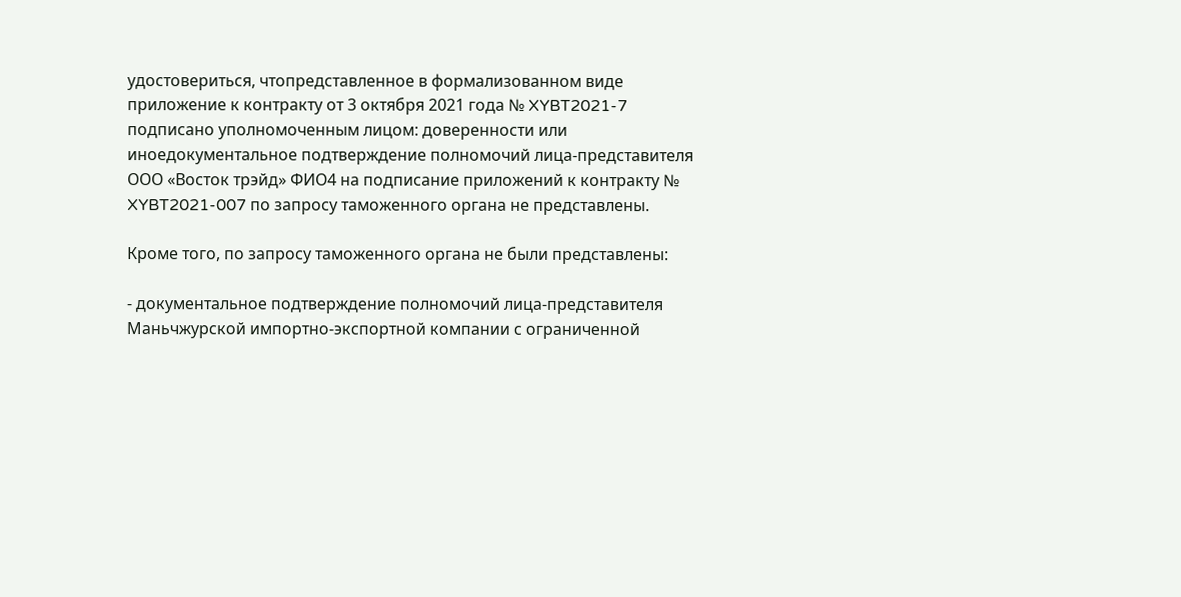удостовериться, чтопредставленное в формализованном виде приложение к контракту от 3 октября 2021 года № XYBT2021-7 подписано уполномоченным лицом: доверенности или иноедокументальное подтверждение полномочий лица-представителя ООО «Восток трэйд» ФИО4 на подписание приложений к контракту № XYBT2021-007 по запросу таможенного органа не представлены.

Кроме того, по запросу таможенного органа не были представлены:

- документальное подтверждение полномочий лица-представителя Маньчжурской импортно-экспортной компании с ограниченной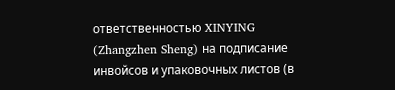ответственностью XINYING (Zhangzhen Sheng) на подписание инвойсов и упаковочных листов (в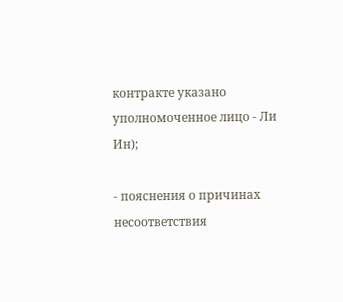контракте указано уполномоченное лицо - Ли Ин);

- пояснения о причинах несоответствия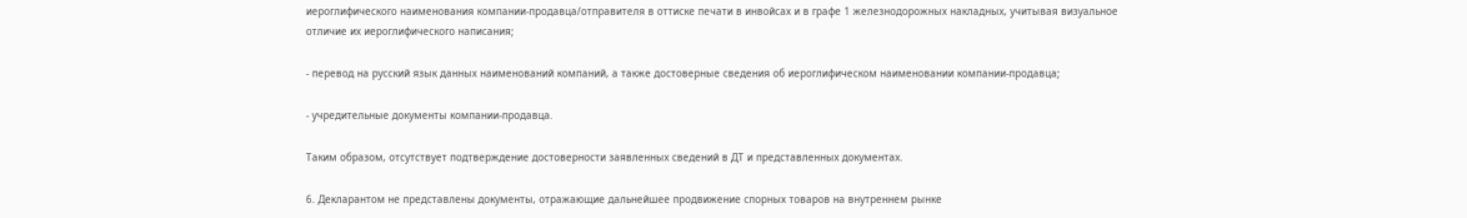иероглифического наименования компании-продавца/отправителя в оттиске печати в инвойсах и в графе 1 железнодорожных накладных, учитывая визуальное отличие их иероглифического написания;

- перевод на русский язык данных наименований компаний, а также достоверные сведения об иероглифическом наименовании компании-продавца;

- учредительные документы компании-продавца.

Таким образом, отсутствует подтверждение достоверности заявленных сведений в ДТ и представленных документах.

6. Декларантом не представлены документы, отражающие дальнейшее продвижение спорных товаров на внутреннем рынке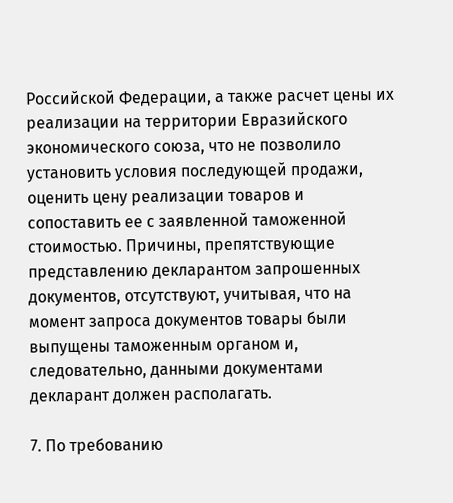Российской Федерации, а также расчет цены их реализации на территории Евразийского экономического союза, что не позволило установить условия последующей продажи, оценить цену реализации товаров и сопоставить ее с заявленной таможенной стоимостью. Причины, препятствующие представлению декларантом запрошенных документов, отсутствуют, учитывая, что на момент запроса документов товары были выпущены таможенным органом и, следовательно, данными документами декларант должен располагать.

7. По требованию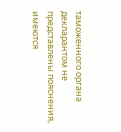таможенного органа декларантом не представлены пояснения, имеются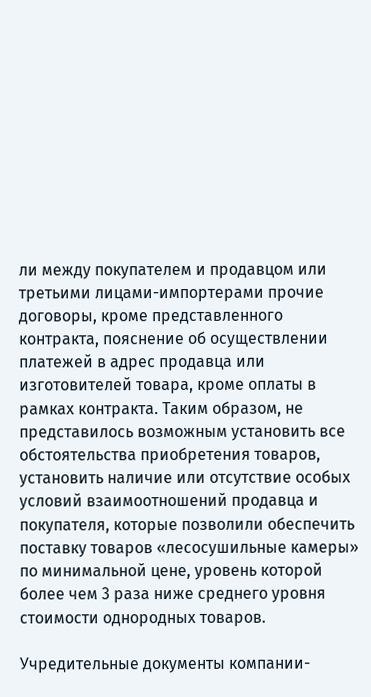ли между покупателем и продавцом или третьими лицами-импортерами прочие договоры, кроме представленного контракта, пояснение об осуществлении платежей в адрес продавца или изготовителей товара, кроме оплаты в рамках контракта. Таким образом, не представилось возможным установить все обстоятельства приобретения товаров, установить наличие или отсутствие особых условий взаимоотношений продавца и покупателя, которые позволили обеспечить поставку товаров «лесосушильные камеры» по минимальной цене, уровень которой более чем 3 раза ниже среднего уровня стоимости однородных товаров.

Учредительные документы компании-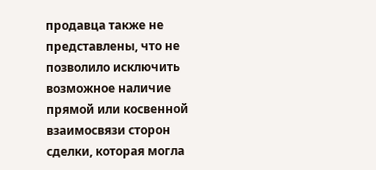продавца также не представлены, что не позволило исключить возможное наличие прямой или косвенной взаимосвязи сторон сделки, которая могла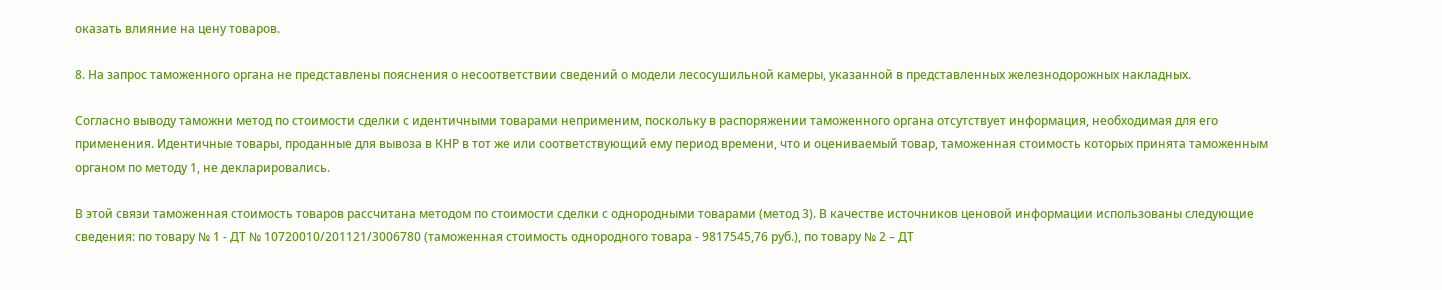оказать влияние на цену товаров.

8. На запрос таможенного органа не представлены пояснения о несоответствии сведений о модели лесосушильной камеры, указанной в представленных железнодорожных накладных.

Согласно выводу таможни метод по стоимости сделки с идентичными товарами неприменим, поскольку в распоряжении таможенного органа отсутствует информация, необходимая для его применения. Идентичные товары, проданные для вывоза в КНР в тот же или соответствующий ему период времени, что и оцениваемый товар, таможенная стоимость которых принята таможенным органом по методу 1, не декларировались.

В этой связи таможенная стоимость товаров рассчитана методом по стоимости сделки с однородными товарами (метод 3). В качестве источников ценовой информации использованы следующие сведения: по товару № 1 - ДТ № 10720010/201121/3006780 (таможенная стоимость однородного товара - 9817545,76 руб.), по товару № 2 – ДТ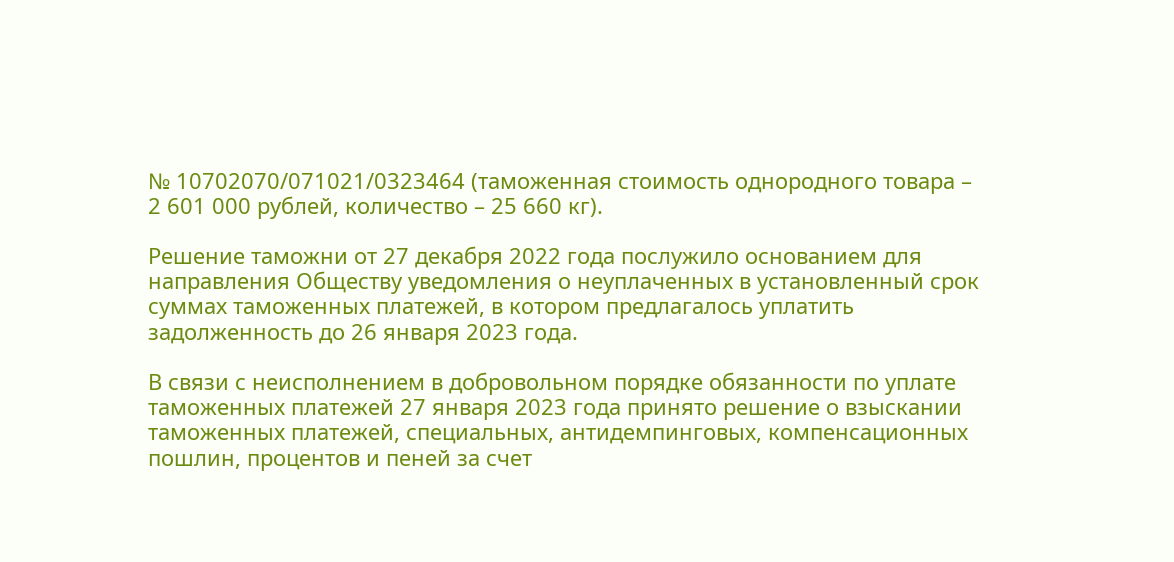№ 10702070/071021/0323464 (таможенная стоимость однородного товара – 2 601 000 рублей, количество – 25 660 кг).

Решение таможни от 27 декабря 2022 года послужило основанием для направления Обществу уведомления о неуплаченных в установленный срок суммах таможенных платежей, в котором предлагалось уплатить задолженность до 26 января 2023 года.

В связи с неисполнением в добровольном порядке обязанности по уплате таможенных платежей 27 января 2023 года принято решение о взыскании таможенных платежей, специальных, антидемпинговых, компенсационных пошлин, процентов и пеней за счет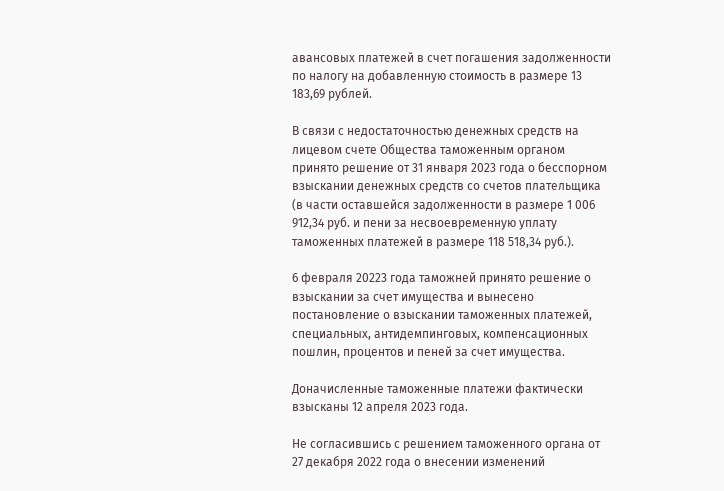авансовых платежей в счет погашения задолженности по налогу на добавленную стоимость в размере 13 183,69 рублей.

В связи с недостаточностью денежных средств на лицевом счете Общества таможенным органом принято решение от 31 января 2023 года о бесспорном взыскании денежных средств со счетов плательщика (в части оставшейся задолженности в размере 1 006 912,34 руб. и пени за несвоевременную уплату таможенных платежей в размере 118 518,34 руб.).

6 февраля 20223 года таможней принято решение о взыскании за счет имущества и вынесено постановление о взыскании таможенных платежей, специальных, антидемпинговых, компенсационных пошлин, процентов и пеней за счет имущества.

Доначисленные таможенные платежи фактически взысканы 12 апреля 2023 года.

Не согласившись с решением таможенного органа от 27 декабря 2022 года о внесении изменений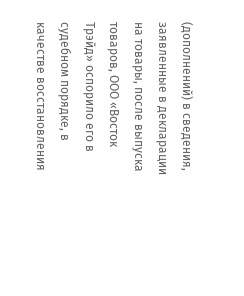(дополнений) в сведения, заявленные в декларации на товары, после выпуска товаров, ООО «Восток Трэйд» оспорило его в судебном порядке, в качестве восстановления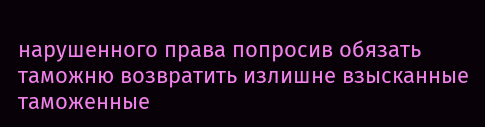нарушенного права попросив обязать таможню возвратить излишне взысканные таможенные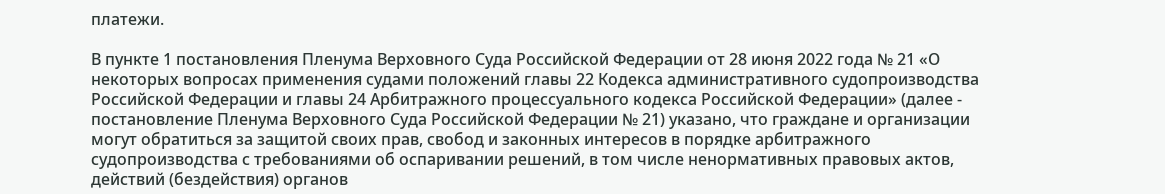платежи.

В пункте 1 постановления Пленума Верховного Суда Российской Федерации от 28 июня 2022 года № 21 «О некоторых вопросах применения судами положений главы 22 Кодекса административного судопроизводства Российской Федерации и главы 24 Арбитражного процессуального кодекса Российской Федерации» (далее - постановление Пленума Верховного Суда Российской Федерации № 21) указано, что граждане и организации могут обратиться за защитой своих прав, свобод и законных интересов в порядке арбитражного судопроизводства с требованиями об оспаривании решений, в том числе ненормативных правовых актов, действий (бездействия) органов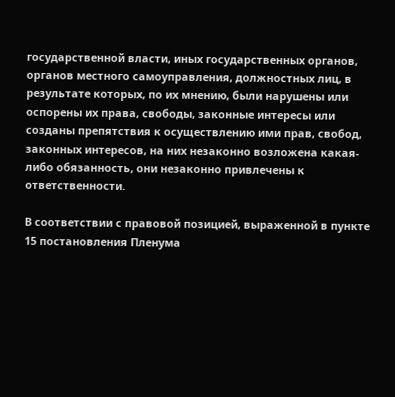государственной власти, иных государственных органов, органов местного самоуправления, должностных лиц, в результате которых, по их мнению, были нарушены или оспорены их права, свободы, законные интересы или созданы препятствия к осуществлению ими прав, свобод, законных интересов, на них незаконно возложена какая-либо обязанность, они незаконно привлечены к ответственности.

В соответствии с правовой позицией, выраженной в пункте 15 постановления Пленума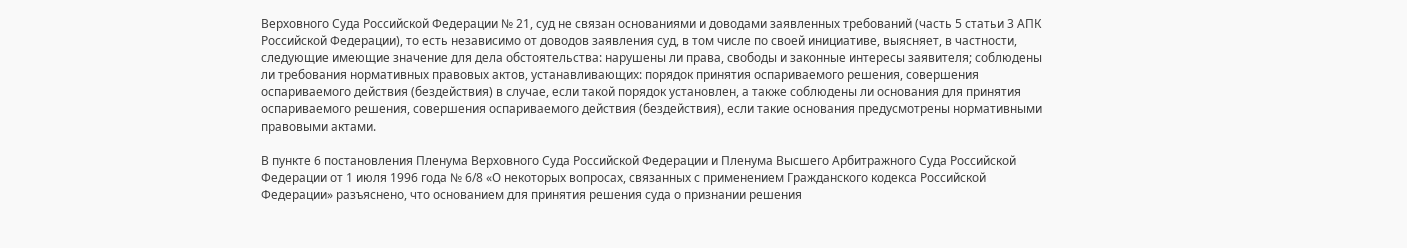Верховного Суда Российской Федерации № 21, суд не связан основаниями и доводами заявленных требований (часть 5 статьи 3 АПК Российской Федерации), то есть независимо от доводов заявления суд, в том числе по своей инициативе, выясняет, в частности, следующие имеющие значение для дела обстоятельства: нарушены ли права, свободы и законные интересы заявителя; соблюдены ли требования нормативных правовых актов, устанавливающих: порядок принятия оспариваемого решения, совершения оспариваемого действия (бездействия) в случае, если такой порядок установлен, а также соблюдены ли основания для принятия оспариваемого решения, совершения оспариваемого действия (бездействия), если такие основания предусмотрены нормативными правовыми актами.

В пункте 6 постановления Пленума Верховного Суда Российской Федерации и Пленума Высшего Арбитражного Суда Российской Федерации от 1 июля 1996 года № 6/8 «О некоторых вопросах, связанных с применением Гражданского кодекса Российской Федерации» разъяснено, что основанием для принятия решения суда о признании решения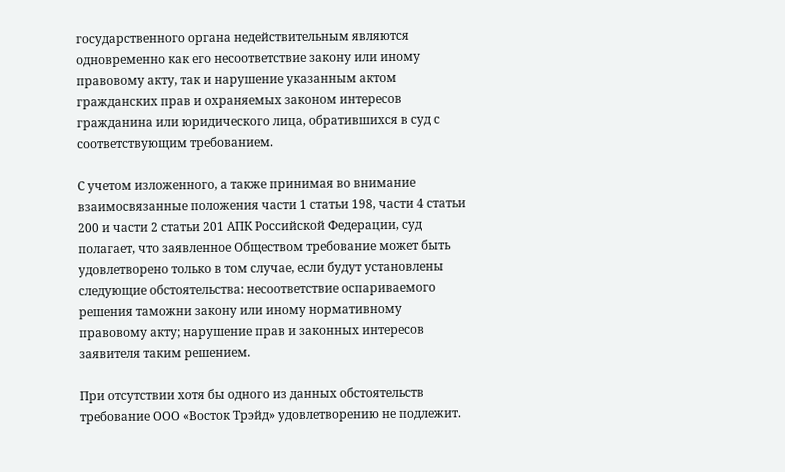государственного органа недействительным являются одновременно как его несоответствие закону или иному правовому акту, так и нарушение указанным актом гражданских прав и охраняемых законом интересов гражданина или юридического лица, обратившихся в суд с соответствующим требованием.

С учетом изложенного, а также принимая во внимание взаимосвязанные положения части 1 статьи 198, части 4 статьи 200 и части 2 статьи 201 АПК Российской Федерации, суд полагает, что заявленное Обществом требование может быть удовлетворено только в том случае, если будут установлены следующие обстоятельства: несоответствие оспариваемого решения таможни закону или иному нормативному правовому акту; нарушение прав и законных интересов заявителя таким решением.

При отсутствии хотя бы одного из данных обстоятельств требование ООО «Восток Трэйд» удовлетворению не подлежит.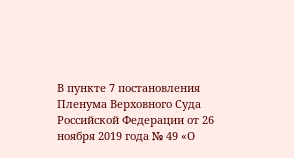В пункте 7 постановления Пленума Верховного Суда Российской Федерации от 26 ноября 2019 года № 49 «О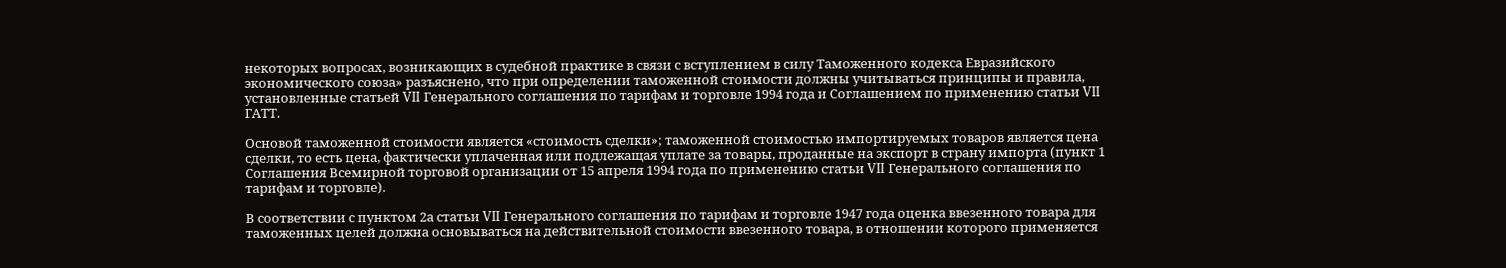некоторых вопросах, возникающих в судебной практике в связи с вступлением в силу Таможенного кодекса Евразийского экономического союза» разъяснено, что при определении таможенной стоимости должны учитываться принципы и правила, установленные статьей VII Генерального соглашения по тарифам и торговле 1994 года и Соглашением по применению статьи VII ГАТТ.

Основой таможенной стоимости является «стоимость сделки»; таможенной стоимостью импортируемых товаров является цена сделки, то есть цена, фактически уплаченная или подлежащая уплате за товары, проданные на экспорт в страну импорта (пункт 1 Соглашения Всемирной торговой организации от 15 апреля 1994 года по применению статьи VII Генерального соглашения по тарифам и торговле).

В соответствии с пунктом 2а статьи VII Генерального соглашения по тарифам и торговле 1947 года оценка ввезенного товара для таможенных целей должна основываться на действительной стоимости ввезенного товара, в отношении которого применяется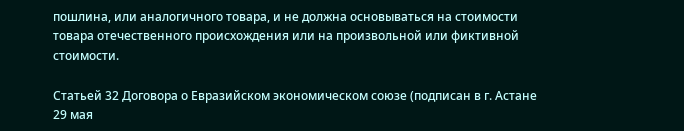пошлина, или аналогичного товара, и не должна основываться на стоимости товара отечественного происхождения или на произвольной или фиктивной стоимости.

Статьей 32 Договора о Евразийском экономическом союзе (подписан в г. Астане 29 мая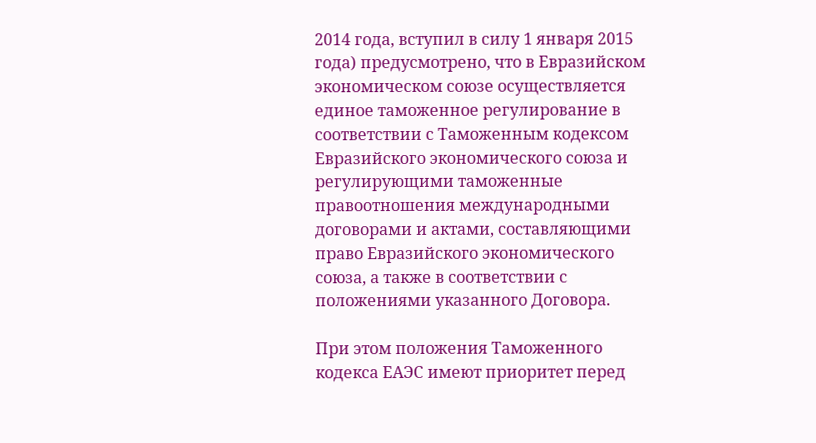2014 года, вступил в силу 1 января 2015 года) предусмотрено, что в Евразийском экономическом союзе осуществляется единое таможенное регулирование в соответствии с Таможенным кодексом Евразийского экономического союза и регулирующими таможенные правоотношения международными договорами и актами, составляющими право Евразийского экономического союза, а также в соответствии с положениями указанного Договора.

При этом положения Таможенного кодекса ЕАЭС имеют приоритет перед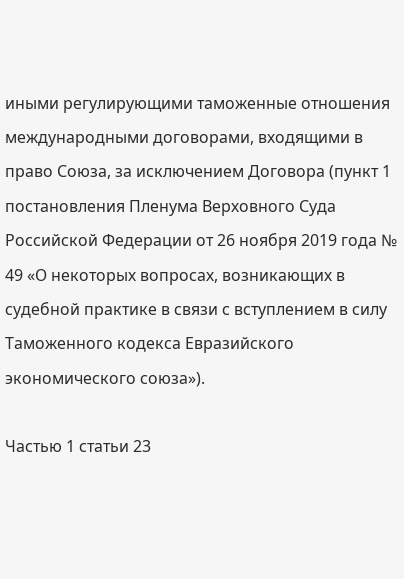иными регулирующими таможенные отношения международными договорами, входящими в право Союза, за исключением Договора (пункт 1 постановления Пленума Верховного Суда Российской Федерации от 26 ноября 2019 года № 49 «О некоторых вопросах, возникающих в судебной практике в связи с вступлением в силу Таможенного кодекса Евразийского экономического союза»).

Частью 1 статьи 23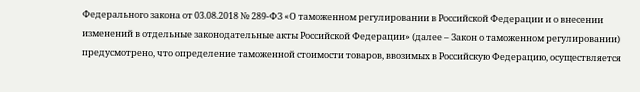Федерального закона от 03.08.2018 № 289-ФЗ «О таможенном регулировании в Российской Федерации и о внесении изменений в отдельные законодательные акты Российской Федерации» (далее – Закон о таможенном регулировании) предусмотрено, что определение таможенной стоимости товаров, ввозимых в Российскую Федерацию, осуществляется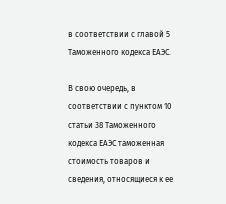в соответствии с главой 5 Таможенного кодекса ЕАЭС.

В свою очередь, в соответствии с пунктом 10 статьи 38 Таможенного кодекса ЕАЭС таможенная стоимость товаров и сведения, относящиеся к ее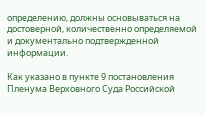определению, должны основываться на достоверной, количественно определяемой и документально подтвержденной информации.

Как указано в пункте 9 постановления Пленума Верховного Суда Российской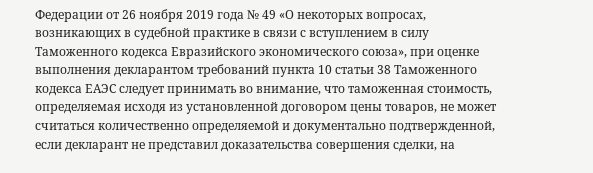Федерации от 26 ноября 2019 года № 49 «О некоторых вопросах, возникающих в судебной практике в связи с вступлением в силу Таможенного кодекса Евразийского экономического союза», при оценке выполнения декларантом требований пункта 10 статьи 38 Таможенного кодекса ЕАЭС следует принимать во внимание, что таможенная стоимость, определяемая исходя из установленной договором цены товаров, не может считаться количественно определяемой и документально подтвержденной, если декларант не представил доказательства совершения сделки, на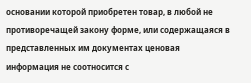основании которой приобретен товар, в любой не противоречащей закону форме, или содержащаяся в представленных им документах ценовая информация не соотносится с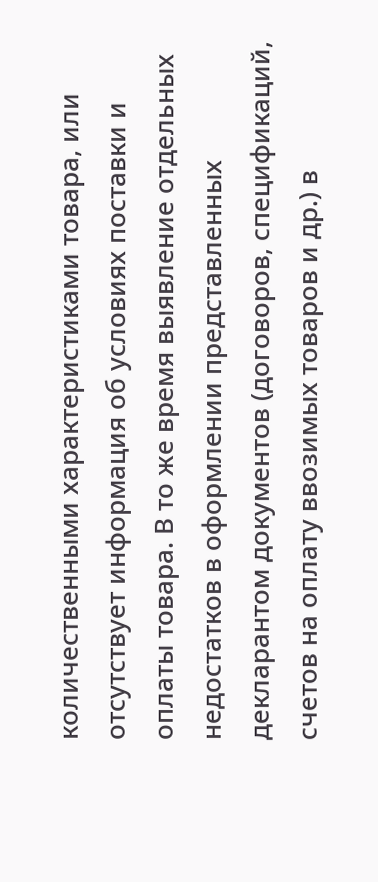количественными характеристиками товара, или отсутствует информация об условиях поставки и оплаты товара. В то же время выявление отдельных недостатков в оформлении представленных декларантом документов (договоров, спецификаций, счетов на оплату ввозимых товаров и др.) в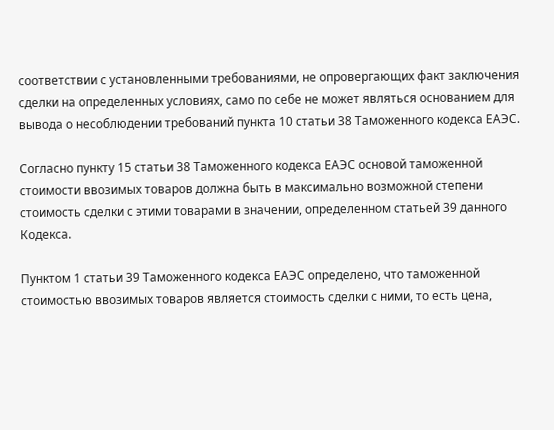соответствии с установленными требованиями, не опровергающих факт заключения сделки на определенных условиях, само по себе не может являться основанием для вывода о несоблюдении требований пункта 10 статьи 38 Таможенного кодекса ЕАЭС.

Согласно пункту 15 статьи 38 Таможенного кодекса ЕАЭС основой таможенной стоимости ввозимых товаров должна быть в максимально возможной степени стоимость сделки с этими товарами в значении, определенном статьей 39 данного Кодекса.

Пунктом 1 статьи 39 Таможенного кодекса ЕАЭС определено, что таможенной стоимостью ввозимых товаров является стоимость сделки с ними, то есть цена,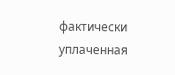фактически уплаченная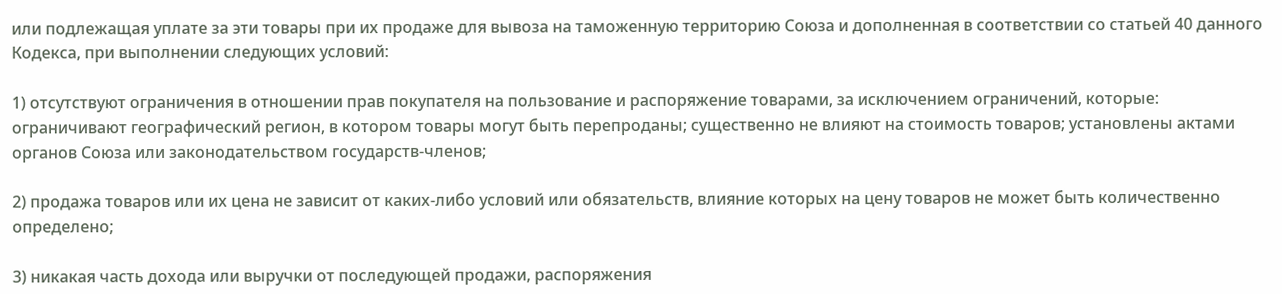или подлежащая уплате за эти товары при их продаже для вывоза на таможенную территорию Союза и дополненная в соответствии со статьей 40 данного Кодекса, при выполнении следующих условий:

1) отсутствуют ограничения в отношении прав покупателя на пользование и распоряжение товарами, за исключением ограничений, которые: ограничивают географический регион, в котором товары могут быть перепроданы; существенно не влияют на стоимость товаров; установлены актами органов Союза или законодательством государств-членов;

2) продажа товаров или их цена не зависит от каких-либо условий или обязательств, влияние которых на цену товаров не может быть количественно определено;

3) никакая часть дохода или выручки от последующей продажи, распоряжения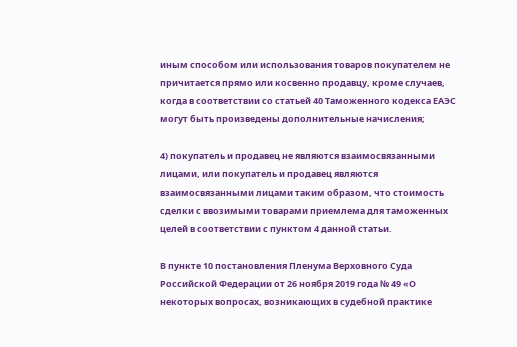иным способом или использования товаров покупателем не причитается прямо или косвенно продавцу, кроме случаев, когда в соответствии со статьей 40 Таможенного кодекса ЕАЭС могут быть произведены дополнительные начисления;

4) покупатель и продавец не являются взаимосвязанными лицами, или покупатель и продавец являются взаимосвязанными лицами таким образом, что стоимость сделки с ввозимыми товарами приемлема для таможенных целей в соответствии с пунктом 4 данной статьи.

В пункте 10 постановления Пленума Верховного Суда Российской Федерации от 26 ноября 2019 года № 49 «О некоторых вопросах, возникающих в судебной практике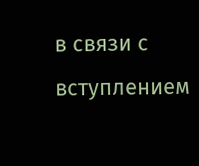в связи с вступлением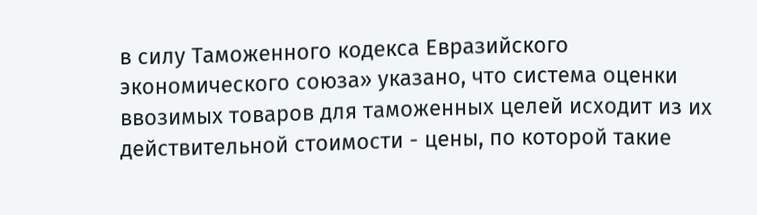в силу Таможенного кодекса Евразийского экономического союза» указано, что система оценки ввозимых товаров для таможенных целей исходит из их действительной стоимости - цены, по которой такие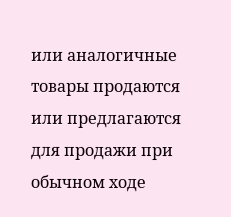или аналогичные товары продаются или предлагаются для продажи при обычном ходе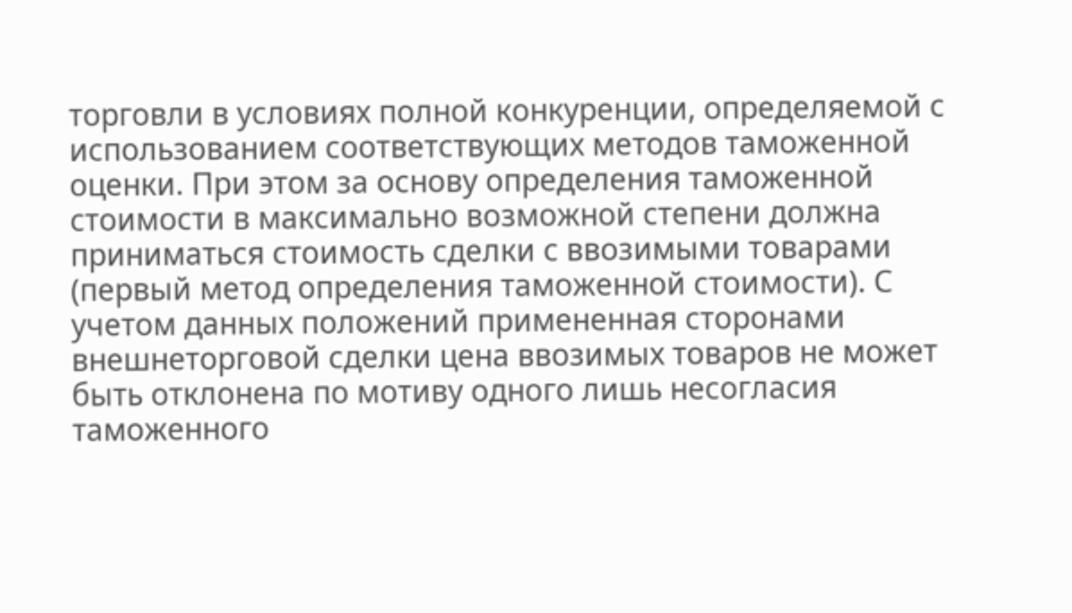торговли в условиях полной конкуренции, определяемой с использованием соответствующих методов таможенной оценки. При этом за основу определения таможенной стоимости в максимально возможной степени должна приниматься стоимость сделки с ввозимыми товарами (первый метод определения таможенной стоимости). С учетом данных положений примененная сторонами внешнеторговой сделки цена ввозимых товаров не может быть отклонена по мотиву одного лишь несогласия таможенного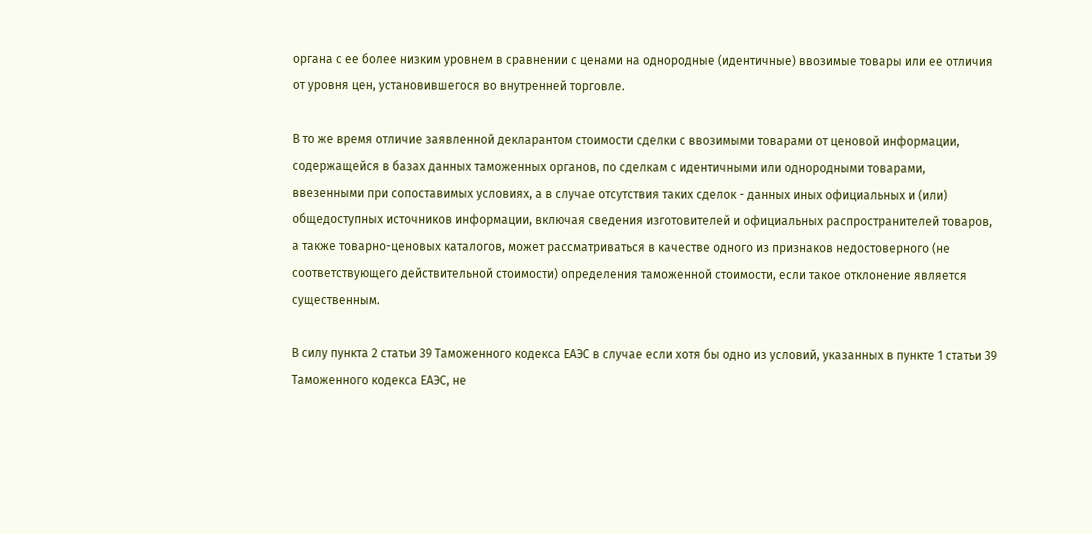органа с ее более низким уровнем в сравнении с ценами на однородные (идентичные) ввозимые товары или ее отличия от уровня цен, установившегося во внутренней торговле.

В то же время отличие заявленной декларантом стоимости сделки с ввозимыми товарами от ценовой информации, содержащейся в базах данных таможенных органов, по сделкам с идентичными или однородными товарами, ввезенными при сопоставимых условиях, а в случае отсутствия таких сделок - данных иных официальных и (или) общедоступных источников информации, включая сведения изготовителей и официальных распространителей товаров, а также товарно-ценовых каталогов, может рассматриваться в качестве одного из признаков недостоверного (не соответствующего действительной стоимости) определения таможенной стоимости, если такое отклонение является существенным.

В силу пункта 2 статьи 39 Таможенного кодекса ЕАЭС в случае если хотя бы одно из условий, указанных в пункте 1 статьи 39 Таможенного кодекса ЕАЭС, не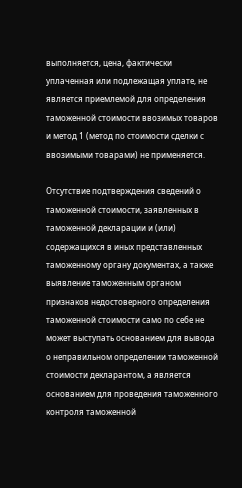выполняется, цена, фактически уплаченная или подлежащая уплате, не является приемлемой для определения таможенной стоимости ввозимых товаров и метод 1 (метод по стоимости сделки с ввозимыми товарами) не применяется.

Отсутствие подтверждения сведений о таможенной стоимости, заявленных в таможенной декларации и (или) содержащихся в иных представленных таможенному органу документах, а также выявление таможенным органом признаков недостоверного определения таможенной стоимости само по себе не может выступать основанием для вывода о неправильном определении таможенной стоимости декларантом, а является основанием для проведения таможенного контроля таможенной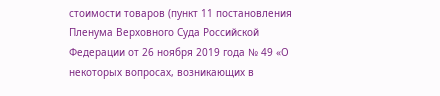стоимости товаров (пункт 11 постановления Пленума Верховного Суда Российской Федерации от 26 ноября 2019 года № 49 «О некоторых вопросах, возникающих в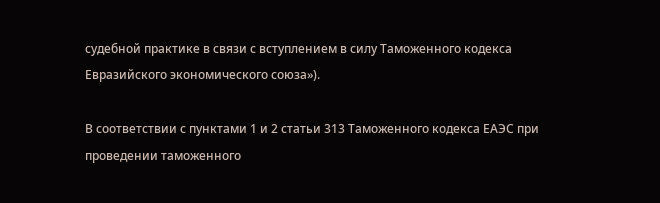судебной практике в связи с вступлением в силу Таможенного кодекса Евразийского экономического союза»).

В соответствии с пунктами 1 и 2 статьи 313 Таможенного кодекса ЕАЭС при проведении таможенного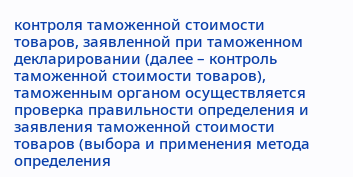контроля таможенной стоимости товаров, заявленной при таможенном декларировании (далее – контроль таможенной стоимости товаров), таможенным органом осуществляется проверка правильности определения и заявления таможенной стоимости товаров (выбора и применения метода определения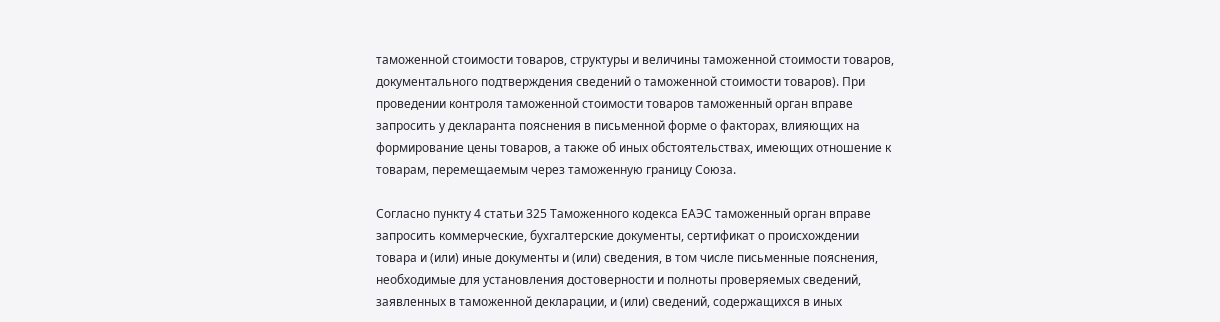таможенной стоимости товаров, структуры и величины таможенной стоимости товаров, документального подтверждения сведений о таможенной стоимости товаров). При проведении контроля таможенной стоимости товаров таможенный орган вправе запросить у декларанта пояснения в письменной форме о факторах, влияющих на формирование цены товаров, а также об иных обстоятельствах, имеющих отношение к товарам, перемещаемым через таможенную границу Союза.

Согласно пункту 4 статьи 325 Таможенного кодекса ЕАЭС таможенный орган вправе запросить коммерческие, бухгалтерские документы, сертификат о происхождении товара и (или) иные документы и (или) сведения, в том числе письменные пояснения, необходимые для установления достоверности и полноты проверяемых сведений, заявленных в таможенной декларации, и (или) сведений, содержащихся в иных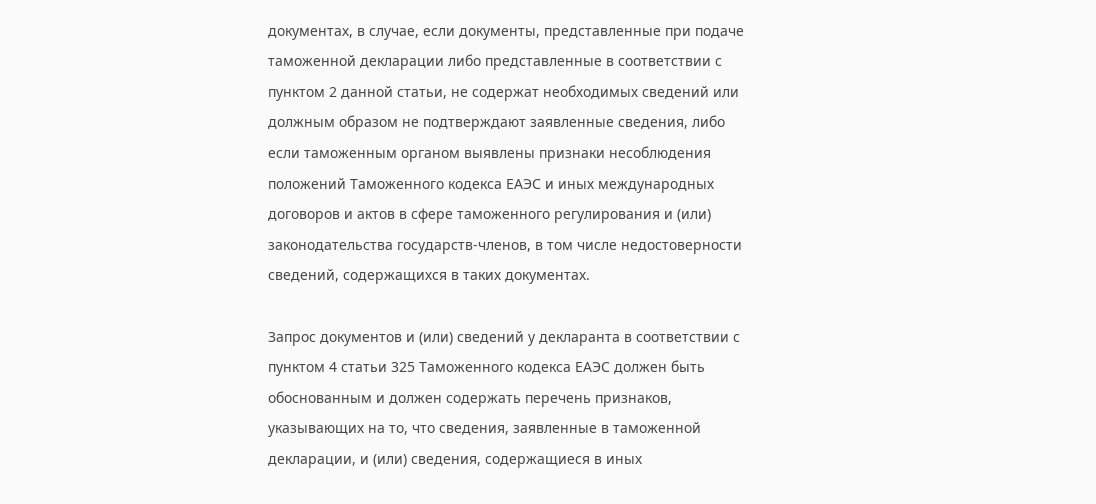документах, в случае, если документы, представленные при подаче таможенной декларации либо представленные в соответствии с пунктом 2 данной статьи, не содержат необходимых сведений или должным образом не подтверждают заявленные сведения, либо если таможенным органом выявлены признаки несоблюдения положений Таможенного кодекса ЕАЭС и иных международных договоров и актов в сфере таможенного регулирования и (или) законодательства государств-членов, в том числе недостоверности сведений, содержащихся в таких документах.

Запрос документов и (или) сведений у декларанта в соответствии с пунктом 4 статьи 325 Таможенного кодекса ЕАЭС должен быть обоснованным и должен содержать перечень признаков, указывающих на то, что сведения, заявленные в таможенной декларации, и (или) сведения, содержащиеся в иных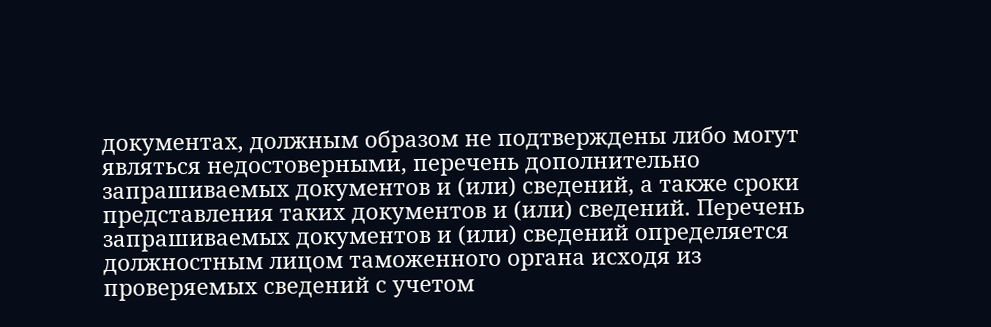документах, должным образом не подтверждены либо могут являться недостоверными, перечень дополнительно запрашиваемых документов и (или) сведений, а также сроки представления таких документов и (или) сведений. Перечень запрашиваемых документов и (или) сведений определяется должностным лицом таможенного органа исходя из проверяемых сведений с учетом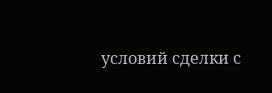условий сделки с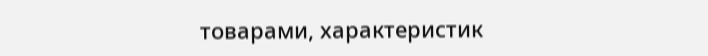товарами, характеристик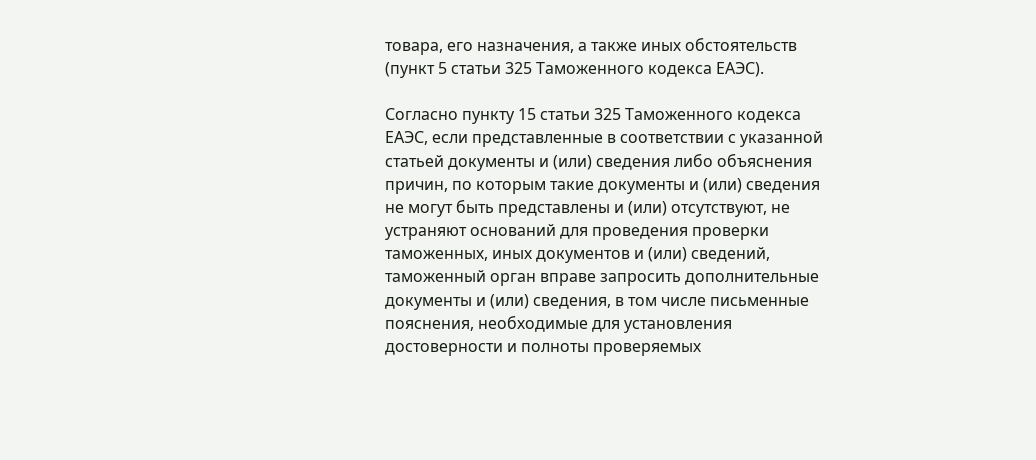товара, его назначения, а также иных обстоятельств (пункт 5 статьи 325 Таможенного кодекса ЕАЭС).

Согласно пункту 15 статьи 325 Таможенного кодекса ЕАЭС, если представленные в соответствии с указанной статьей документы и (или) сведения либо объяснения причин, по которым такие документы и (или) сведения не могут быть представлены и (или) отсутствуют, не устраняют оснований для проведения проверки таможенных, иных документов и (или) сведений, таможенный орган вправе запросить дополнительные документы и (или) сведения, в том числе письменные пояснения, необходимые для установления достоверности и полноты проверяемых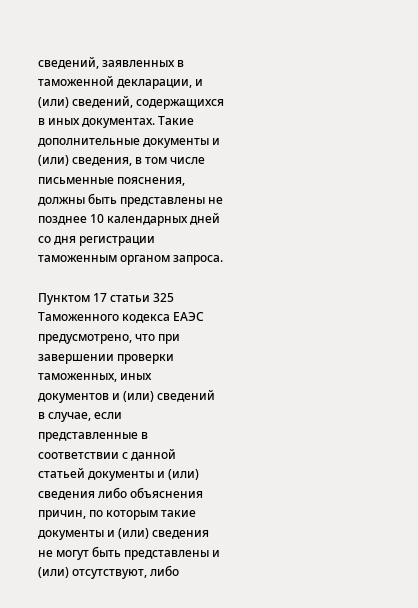сведений, заявленных в таможенной декларации, и (или) сведений, содержащихся в иных документах. Такие дополнительные документы и (или) сведения, в том числе письменные пояснения, должны быть представлены не позднее 10 календарных дней со дня регистрации таможенным органом запроса.

Пунктом 17 статьи 325 Таможенного кодекса ЕАЭС предусмотрено, что при завершении проверки таможенных, иных документов и (или) сведений в случае, если представленные в соответствии с данной статьей документы и (или) сведения либо объяснения причин, по которым такие документы и (или) сведения не могут быть представлены и (или) отсутствуют, либо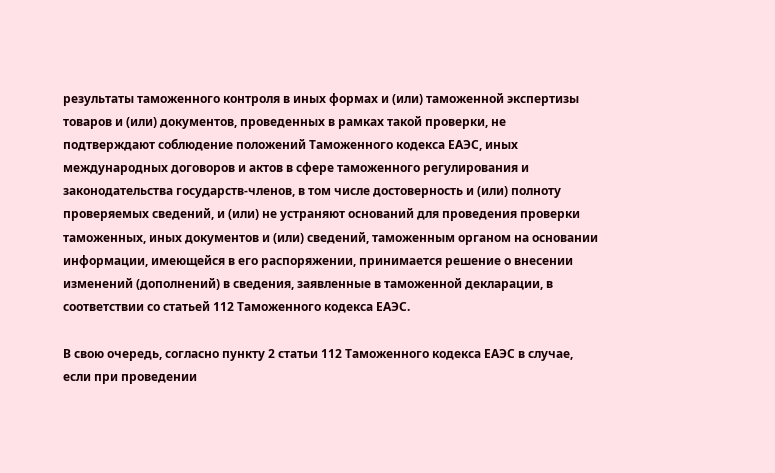результаты таможенного контроля в иных формах и (или) таможенной экспертизы товаров и (или) документов, проведенных в рамках такой проверки, не подтверждают соблюдение положений Таможенного кодекса ЕАЭС, иных международных договоров и актов в сфере таможенного регулирования и законодательства государств-членов, в том числе достоверность и (или) полноту проверяемых сведений, и (или) не устраняют оснований для проведения проверки таможенных, иных документов и (или) сведений, таможенным органом на основании информации, имеющейся в его распоряжении, принимается решение о внесении изменений (дополнений) в сведения, заявленные в таможенной декларации, в соответствии со статьей 112 Таможенного кодекса ЕАЭС.

В свою очередь, согласно пункту 2 статьи 112 Таможенного кодекса ЕАЭС в случае, если при проведении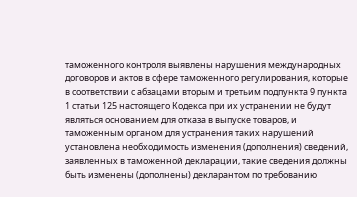таможенного контроля выявлены нарушения международных договоров и актов в сфере таможенного регулирования, которые в соответствии с абзацами вторым и третьим подпункта 9 пункта 1 статьи 125 настоящего Кодекса при их устранении не будут являться основанием для отказа в выпуске товаров, и таможенным органом для устранения таких нарушений установлена необходимость изменения (дополнения) сведений, заявленных в таможенной декларации, такие сведения должны быть изменены (дополнены) декларантом по требованию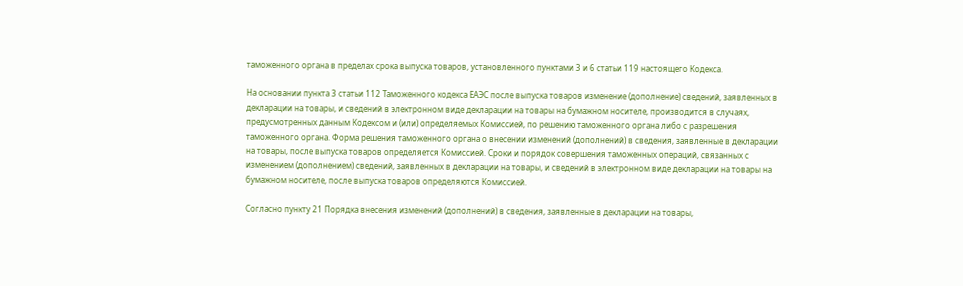таможенного органа в пределах срока выпуска товаров, установленного пунктами 3 и 6 статьи 119 настоящего Кодекса.

На основании пункта 3 статьи 112 Таможенного кодекса ЕАЭС после выпуска товаров изменение (дополнение) сведений, заявленных в декларации на товары, и сведений в электронном виде декларации на товары на бумажном носителе, производится в случаях, предусмотренных данным Кодексом и (или) определяемых Комиссией, по решению таможенного органа либо с разрешения таможенного органа. Форма решения таможенного органа о внесении изменений (дополнений) в сведения, заявленные в декларации на товары, после выпуска товаров определяется Комиссией. Сроки и порядок совершения таможенных операций, связанных с изменением (дополнением) сведений, заявленных в декларации на товары, и сведений в электронном виде декларации на товары на бумажном носителе, после выпуска товаров определяются Комиссией.

Согласно пункту 21 Порядка внесения изменений (дополнений) в сведения, заявленные в декларации на товары,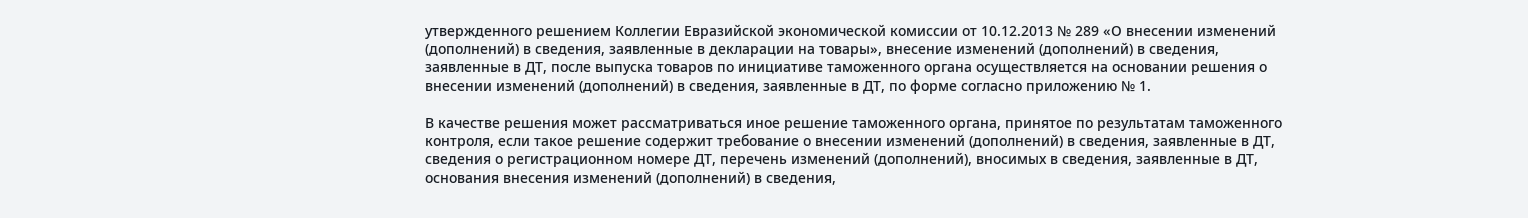утвержденного решением Коллегии Евразийской экономической комиссии от 10.12.2013 № 289 «О внесении изменений (дополнений) в сведения, заявленные в декларации на товары», внесение изменений (дополнений) в сведения, заявленные в ДТ, после выпуска товаров по инициативе таможенного органа осуществляется на основании решения о внесении изменений (дополнений) в сведения, заявленные в ДТ, по форме согласно приложению № 1.

В качестве решения может рассматриваться иное решение таможенного органа, принятое по результатам таможенного контроля, если такое решение содержит требование о внесении изменений (дополнений) в сведения, заявленные в ДТ, сведения о регистрационном номере ДТ, перечень изменений (дополнений), вносимых в сведения, заявленные в ДТ, основания внесения изменений (дополнений) в сведения,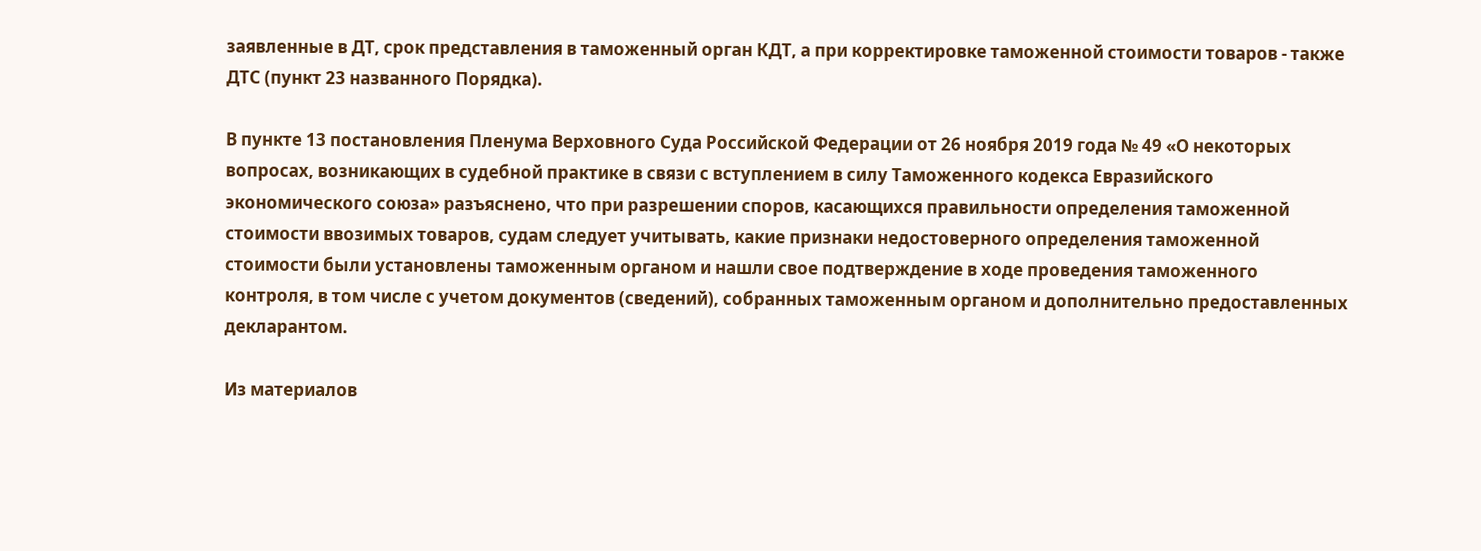заявленные в ДТ, срок представления в таможенный орган КДТ, а при корректировке таможенной стоимости товаров - также ДТС (пункт 23 названного Порядка).

В пункте 13 постановления Пленума Верховного Суда Российской Федерации от 26 ноября 2019 года № 49 «О некоторых вопросах, возникающих в судебной практике в связи с вступлением в силу Таможенного кодекса Евразийского экономического союза» разъяснено, что при разрешении споров, касающихся правильности определения таможенной стоимости ввозимых товаров, судам следует учитывать, какие признаки недостоверного определения таможенной стоимости были установлены таможенным органом и нашли свое подтверждение в ходе проведения таможенного контроля, в том числе с учетом документов (сведений), собранных таможенным органом и дополнительно предоставленных декларантом.

Из материалов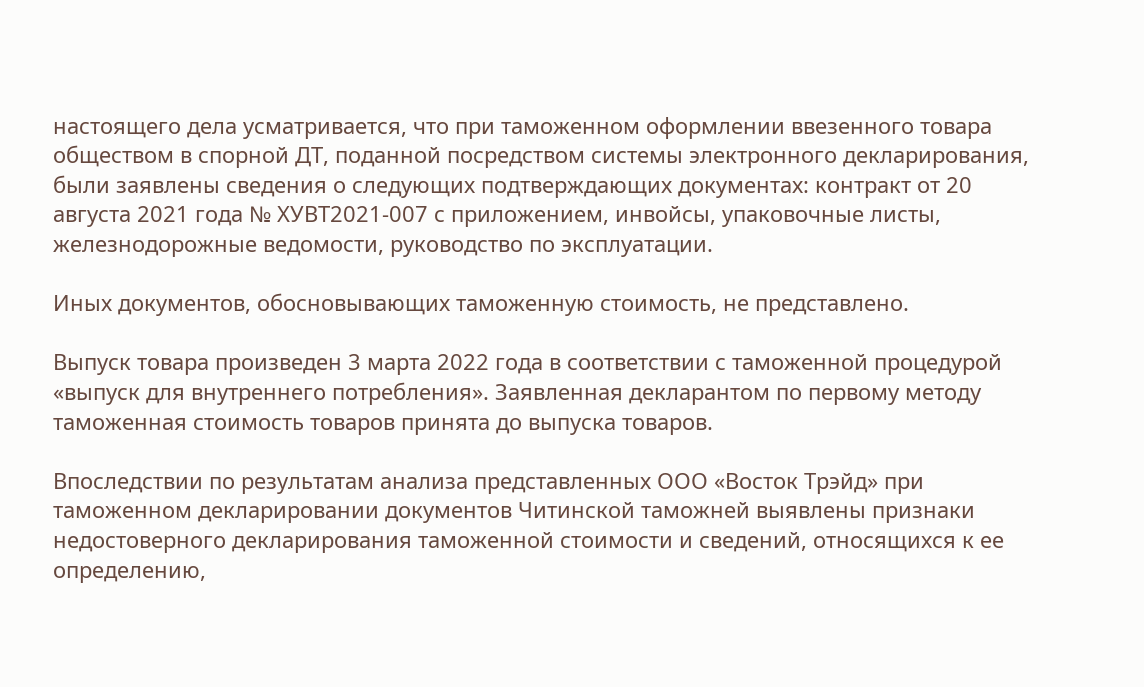настоящего дела усматривается, что при таможенном оформлении ввезенного товара обществом в спорной ДТ, поданной посредством системы электронного декларирования, были заявлены сведения о следующих подтверждающих документах: контракт от 20 августа 2021 года № ХУВТ2021-007 с приложением, инвойсы, упаковочные листы, железнодорожные ведомости, руководство по эксплуатации.

Иных документов, обосновывающих таможенную стоимость, не представлено.

Выпуск товара произведен 3 марта 2022 года в соответствии с таможенной процедурой «выпуск для внутреннего потребления». Заявленная декларантом по первому методу таможенная стоимость товаров принята до выпуска товаров.

Впоследствии по результатам анализа представленных ООО «Восток Трэйд» при таможенном декларировании документов Читинской таможней выявлены признаки недостоверного декларирования таможенной стоимости и сведений, относящихся к ее определению,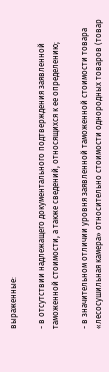выраженные:

- в отсутствии надлежащего документального подтверждения заявленной таможенной стоимости, а также сведений, относящихся к ее определению;

- в значительном отличии уровня заявленной таможенной стоимости товара «лесосушильная камера» относительно стоимости однородных товаров (товар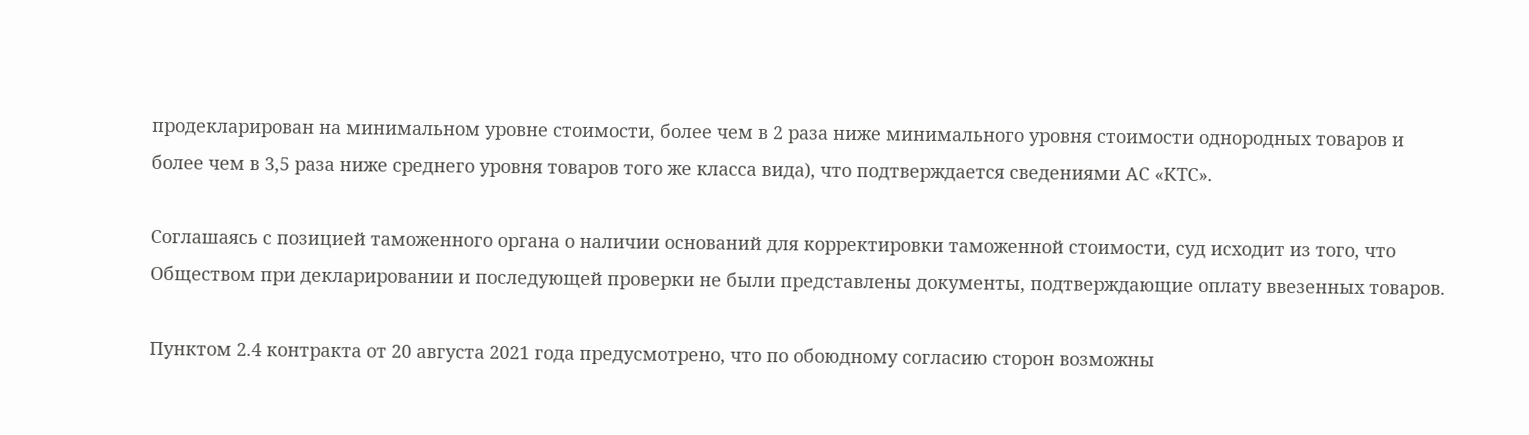продекларирован на минимальном уровне стоимости, более чем в 2 раза ниже минимального уровня стоимости однородных товаров и более чем в 3,5 раза ниже среднего уровня товаров того же класса вида), что подтверждается сведениями АС «КТС».

Соглашаясь с позицией таможенного органа о наличии оснований для корректировки таможенной стоимости, суд исходит из того, что Обществом при декларировании и последующей проверки не были представлены документы, подтверждающие оплату ввезенных товаров.

Пунктом 2.4 контракта от 20 августа 2021 года предусмотрено, что по обоюдному согласию сторон возможны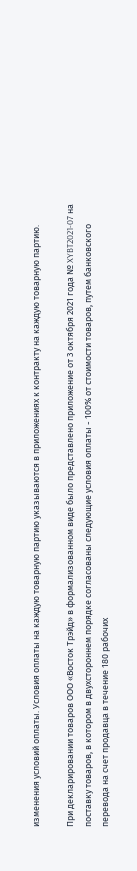изменения условий оплаты. Условия оплаты на каждую товарную партию указываются в приложениях к контракту на каждую товарную партию.

При декларировании товаров ООО «Восток Трэйд» в формализованном виде было представлено приложение от 3 октября 2021 года № XYBT2021-07 на поставку товаров, в котором в двухстороннем порядке согласованы следующие условия оплаты - 100% от стоимости товаров, путем банковского перевода на счет продавца в течение 180 рабочих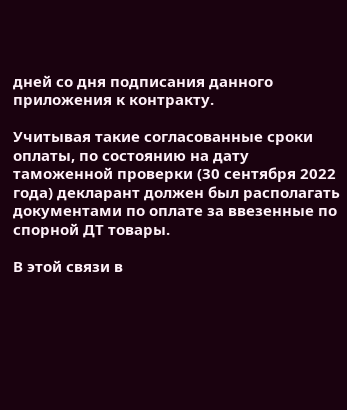дней со дня подписания данного приложения к контракту.

Учитывая такие согласованные сроки оплаты, по состоянию на дату таможенной проверки (30 сентября 2022 года) декларант должен был располагать документами по оплате за ввезенные по спорной ДТ товары.

В этой связи в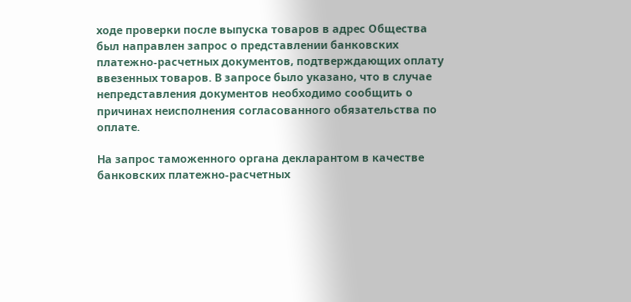ходе проверки после выпуска товаров в адрес Общества был направлен запрос о представлении банковских платежно-расчетных документов, подтверждающих оплату ввезенных товаров. В запросе было указано, что в случае непредставления документов необходимо сообщить о причинах неисполнения согласованного обязательства по оплате.

На запрос таможенного органа декларантом в качестве банковских платежно-расчетных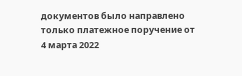документов было направлено только платежное поручение от 4 марта 2022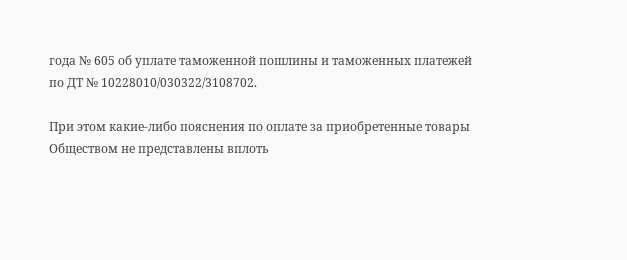года № 605 об уплате таможенной пошлины и таможенных платежей по ДТ № 10228010/030322/3108702.

При этом какие-либо пояснения по оплате за приобретенные товары Обществом не представлены вплоть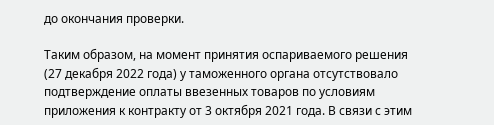до окончания проверки.

Таким образом, на момент принятия оспариваемого решения (27 декабря 2022 года) у таможенного органа отсутствовало подтверждение оплаты ввезенных товаров по условиям приложения к контракту от 3 октября 2021 года. В связи с этим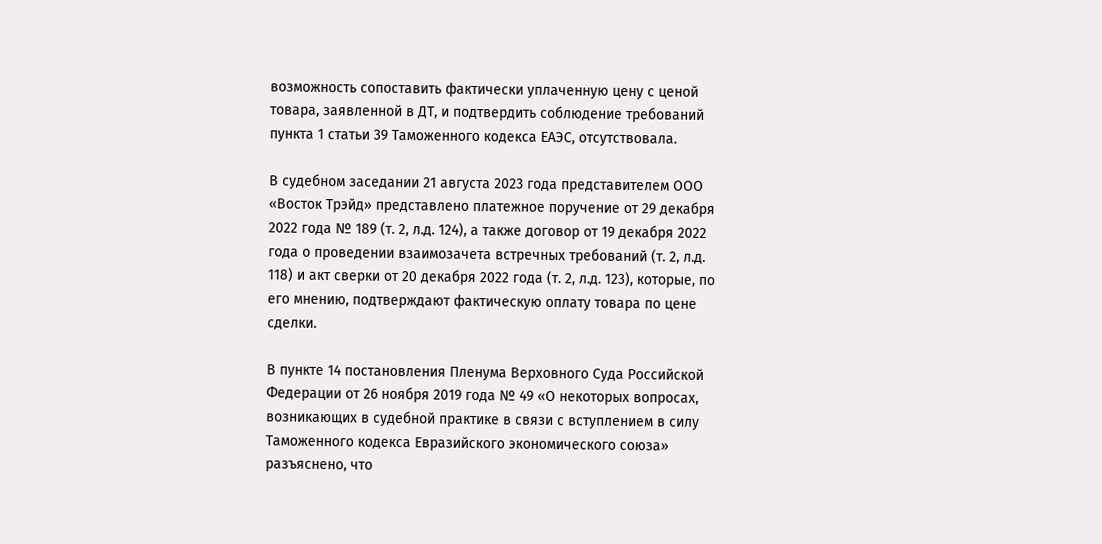возможность сопоставить фактически уплаченную цену с ценой товара, заявленной в ДТ, и подтвердить соблюдение требований пункта 1 статьи 39 Таможенного кодекса ЕАЭС, отсутствовала.

В судебном заседании 21 августа 2023 года представителем ООО «Восток Трэйд» представлено платежное поручение от 29 декабря 2022 года № 189 (т. 2, л.д. 124), а также договор от 19 декабря 2022 года о проведении взаимозачета встречных требований (т. 2, л.д. 118) и акт сверки от 20 декабря 2022 года (т. 2, л.д. 123), которые, по его мнению, подтверждают фактическую оплату товара по цене сделки.

В пункте 14 постановления Пленума Верховного Суда Российской Федерации от 26 ноября 2019 года № 49 «О некоторых вопросах, возникающих в судебной практике в связи с вступлением в силу Таможенного кодекса Евразийского экономического союза» разъяснено, что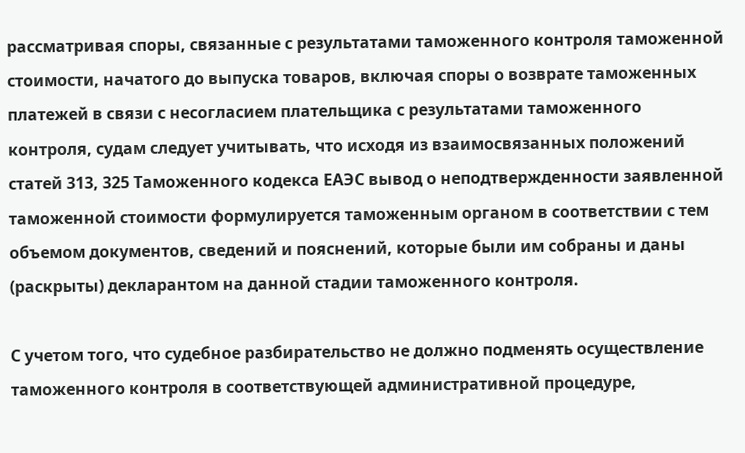рассматривая споры, связанные с результатами таможенного контроля таможенной стоимости, начатого до выпуска товаров, включая споры о возврате таможенных платежей в связи с несогласием плательщика с результатами таможенного контроля, судам следует учитывать, что исходя из взаимосвязанных положений статей 313, 325 Таможенного кодекса ЕАЭС вывод о неподтвержденности заявленной таможенной стоимости формулируется таможенным органом в соответствии с тем объемом документов, сведений и пояснений, которые были им собраны и даны (раскрыты) декларантом на данной стадии таможенного контроля.

С учетом того, что судебное разбирательство не должно подменять осуществление таможенного контроля в соответствующей административной процедуре,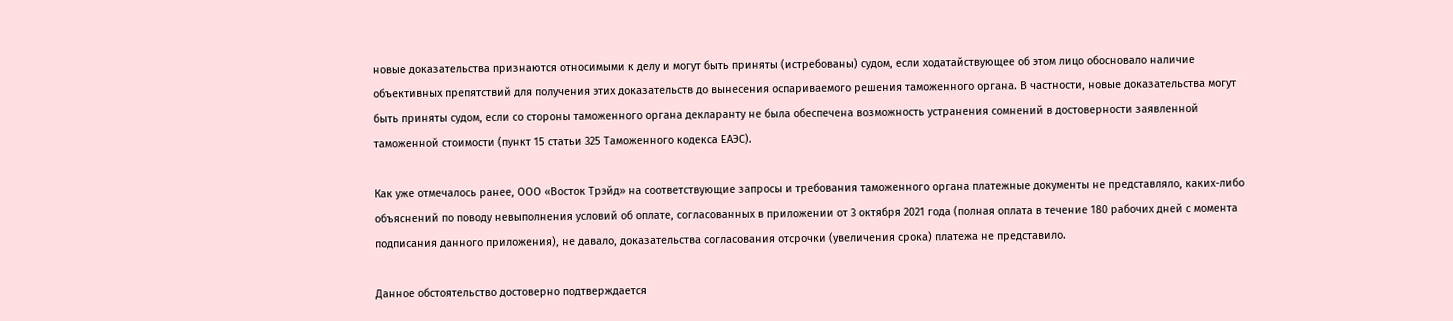новые доказательства признаются относимыми к делу и могут быть приняты (истребованы) судом, если ходатайствующее об этом лицо обосновало наличие объективных препятствий для получения этих доказательств до вынесения оспариваемого решения таможенного органа. В частности, новые доказательства могут быть приняты судом, если со стороны таможенного органа декларанту не была обеспечена возможность устранения сомнений в достоверности заявленной таможенной стоимости (пункт 15 статьи 325 Таможенного кодекса ЕАЭС).

Как уже отмечалось ранее, ООО «Восток Трэйд» на соответствующие запросы и требования таможенного органа платежные документы не представляло, каких-либо объяснений по поводу невыполнения условий об оплате, согласованных в приложении от 3 октября 2021 года (полная оплата в течение 180 рабочих дней с момента подписания данного приложения), не давало, доказательства согласования отсрочки (увеличения срока) платежа не представило.

Данное обстоятельство достоверно подтверждается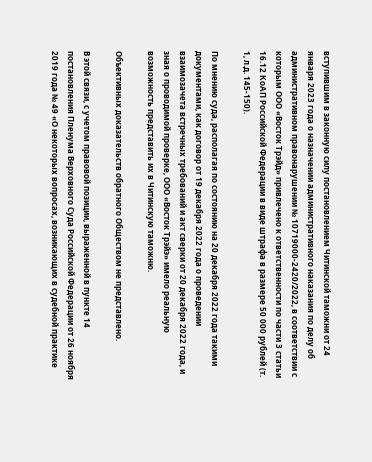вступившим в законную силу постановлением Читинской таможни от 24 января 2023 года о назначении административного наказания по делу об административном правонарушении № 10719000-2420/2022, в соответствии с которым ООО «Восток Трэйд» привлечено к ответственности по части 3 статьи 16.12 КоАП Российской Федерации в виде штрафа в размере 50 000 рублей (т. 1, л.д. 145-150).

По мнению суда, располагая по состоянию на 20 декабря 2022 года такими документами, как договор от 19 декабря 2022 года о проведении взаимозачета встречных требований и акт сверки от 20 декабря 2022 года, и зная о проводимой проверке, ООО «Восток Трэйэ» имело реальную возможность представить их в Читинскую таможню.

Объективных доказательств обратного Обществом не представлено.

В этой связи, с учетом правовой позиции, выраженной в пункте 14 постановления Пленума Верховного Суда Российской Федерации от 26 ноября 2019 года № 49 «О некоторых вопросах, возникающих в судебной практике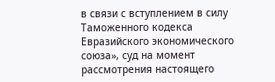в связи с вступлением в силу Таможенного кодекса Евразийского экономического союза», суд на момент рассмотрения настоящего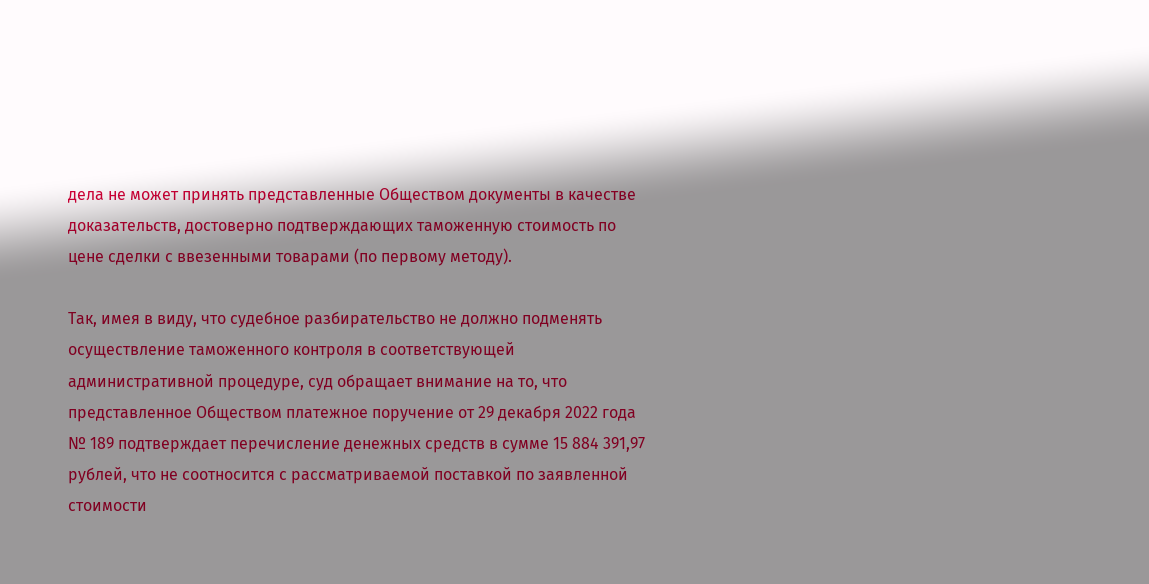дела не может принять представленные Обществом документы в качестве доказательств, достоверно подтверждающих таможенную стоимость по цене сделки с ввезенными товарами (по первому методу).

Так, имея в виду, что судебное разбирательство не должно подменять осуществление таможенного контроля в соответствующей административной процедуре, суд обращает внимание на то, что представленное Обществом платежное поручение от 29 декабря 2022 года № 189 подтверждает перечисление денежных средств в сумме 15 884 391,97 рублей, что не соотносится с рассматриваемой поставкой по заявленной стоимости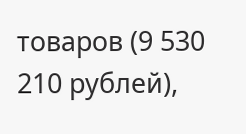товаров (9 530 210 рублей),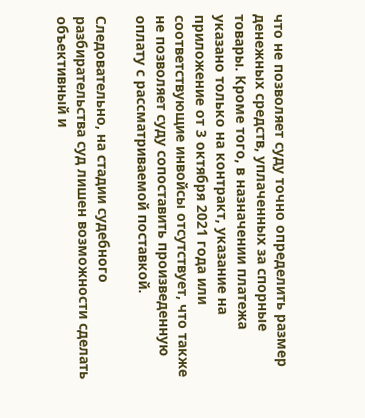что не позволяет суду точно определить размер денежных средств, уплаченных за спорные товары. Кроме того, в назначении платежа указано только на контракт, указание на приложение от 3 октября 2021 года или соответствующие инвойсы отсутствует, что также не позволяет суду сопоставить произведенную оплату с рассматриваемой поставкой.

Следовательно, на стадии судебного разбирательства суд лишен возможности сделать объективный и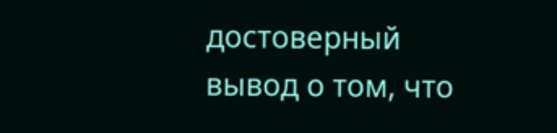достоверный вывод о том, что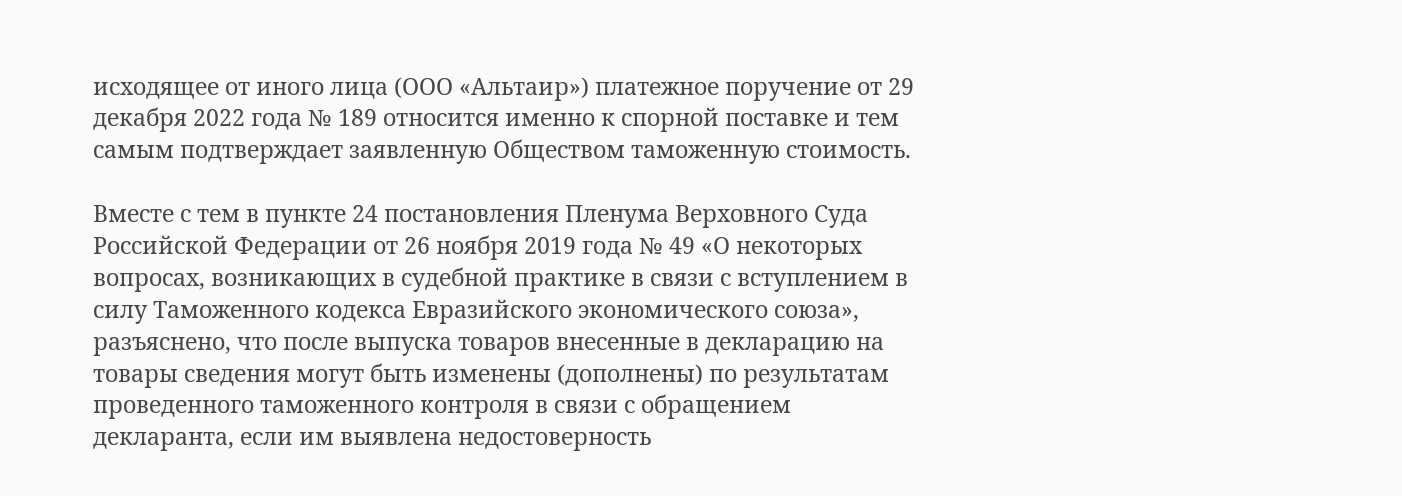исходящее от иного лица (ООО «Альтаир») платежное поручение от 29 декабря 2022 года № 189 относится именно к спорной поставке и тем самым подтверждает заявленную Обществом таможенную стоимость.

Вместе с тем в пункте 24 постановления Пленума Верховного Суда Российской Федерации от 26 ноября 2019 года № 49 «О некоторых вопросах, возникающих в судебной практике в связи с вступлением в силу Таможенного кодекса Евразийского экономического союза», разъяснено, что после выпуска товаров внесенные в декларацию на товары сведения могут быть изменены (дополнены) по результатам проведенного таможенного контроля в связи с обращением декларанта, если им выявлена недостоверность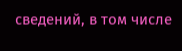сведений, в том числе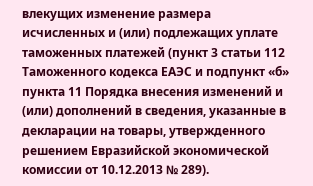влекущих изменение размера исчисленных и (или) подлежащих уплате таможенных платежей (пункт 3 статьи 112 Таможенного кодекса ЕАЭС и подпункт «б» пункта 11 Порядка внесения изменений и (или) дополнений в сведения, указанные в декларации на товары, утвержденного решением Евразийской экономической комиссии от 10.12.2013 № 289).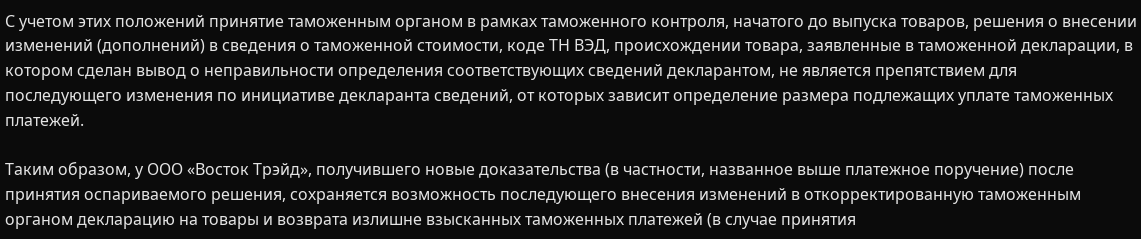С учетом этих положений принятие таможенным органом в рамках таможенного контроля, начатого до выпуска товаров, решения о внесении изменений (дополнений) в сведения о таможенной стоимости, коде ТН ВЭД, происхождении товара, заявленные в таможенной декларации, в котором сделан вывод о неправильности определения соответствующих сведений декларантом, не является препятствием для последующего изменения по инициативе декларанта сведений, от которых зависит определение размера подлежащих уплате таможенных платежей.

Таким образом, у ООО «Восток Трэйд», получившего новые доказательства (в частности, названное выше платежное поручение) после принятия оспариваемого решения, сохраняется возможность последующего внесения изменений в откорректированную таможенным органом декларацию на товары и возврата излишне взысканных таможенных платежей (в случае принятия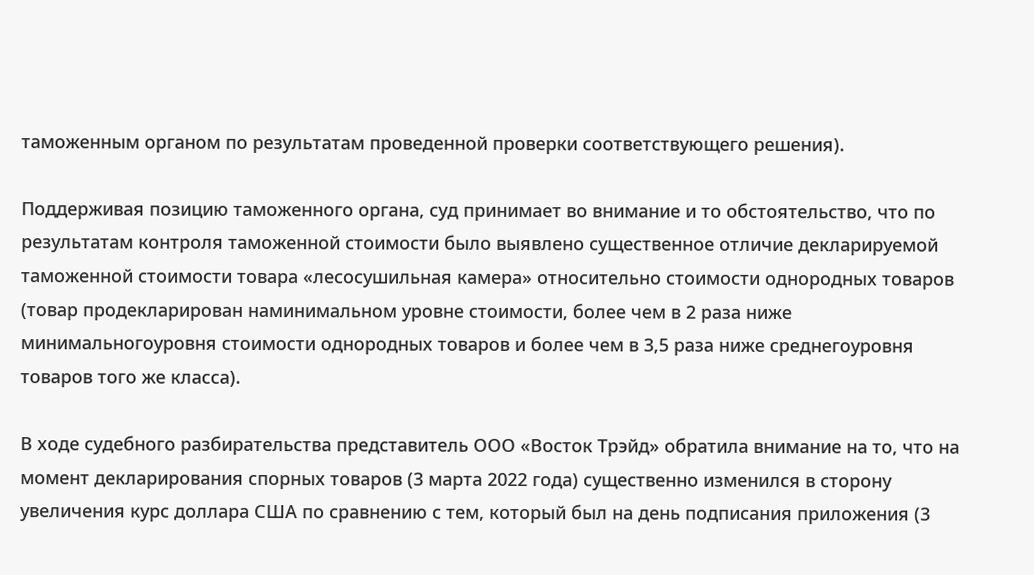таможенным органом по результатам проведенной проверки соответствующего решения).

Поддерживая позицию таможенного органа, суд принимает во внимание и то обстоятельство, что по результатам контроля таможенной стоимости было выявлено существенное отличие декларируемой таможенной стоимости товара «лесосушильная камера» относительно стоимости однородных товаров (товар продекларирован наминимальном уровне стоимости, более чем в 2 раза ниже минимальногоуровня стоимости однородных товаров и более чем в 3,5 раза ниже среднегоуровня товаров того же класса).

В ходе судебного разбирательства представитель ООО «Восток Трэйд» обратила внимание на то, что на момент декларирования спорных товаров (3 марта 2022 года) существенно изменился в сторону увеличения курс доллара США по сравнению с тем, который был на день подписания приложения (3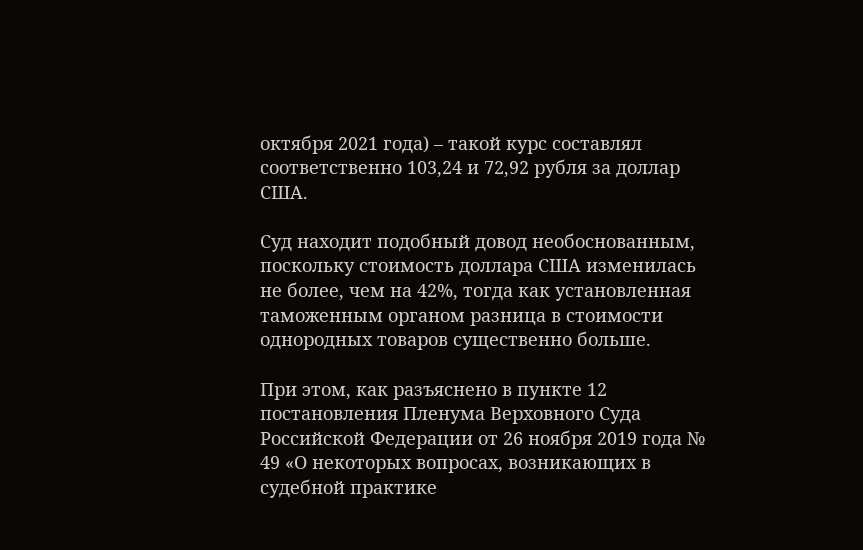октября 2021 года) – такой курс составлял соответственно 103,24 и 72,92 рубля за доллар США.

Суд находит подобный довод необоснованным, поскольку стоимость доллара США изменилась не более, чем на 42%, тогда как установленная таможенным органом разница в стоимости однородных товаров существенно больше.

При этом, как разъяснено в пункте 12 постановления Пленума Верховного Суда Российской Федерации от 26 ноября 2019 года № 49 «О некоторых вопросах, возникающих в судебной практике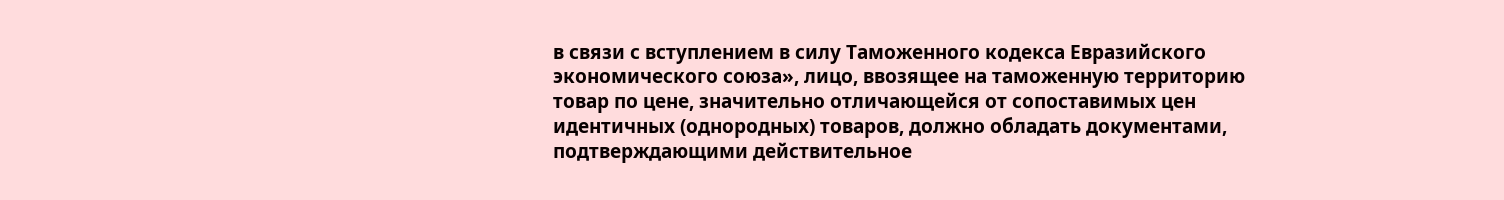в связи с вступлением в силу Таможенного кодекса Евразийского экономического союза», лицо, ввозящее на таможенную территорию товар по цене, значительно отличающейся от сопоставимых цен идентичных (однородных) товаров, должно обладать документами, подтверждающими действительное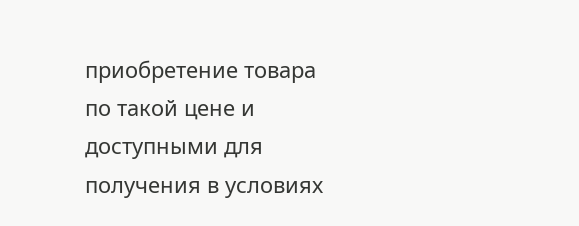приобретение товара по такой цене и доступными для получения в условиях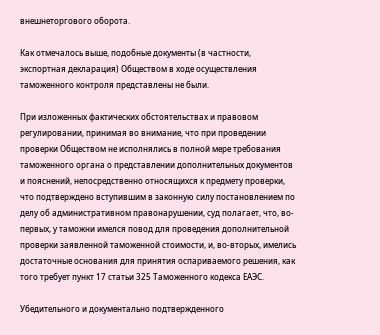внешнеторгового оборота.

Как отмечалось выше, подобные документы (в частности, экспортная декларация) Обществом в ходе осуществления таможенного контроля представлены не были.

При изложенных фактических обстоятельствах и правовом регулировании, принимая во внимание, что при проведении проверки Обществом не исполнялись в полной мере требования таможенного органа о представлении дополнительных документов и пояснений, непосредственно относящихся к предмету проверки, что подтверждено вступившим в законную силу постановлением по делу об административном правонарушении, суд полагает, что, во-первых, у таможни имелся повод для проведения дополнительной проверки заявленной таможенной стоимости, и, во-вторых, имелись достаточные основания для принятия оспариваемого решения, как того требует пункт 17 статьи 325 Таможенного кодекса ЕАЭС.

Убедительного и документально подтвержденного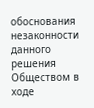обоснования незаконности данного решения Обществом в ходе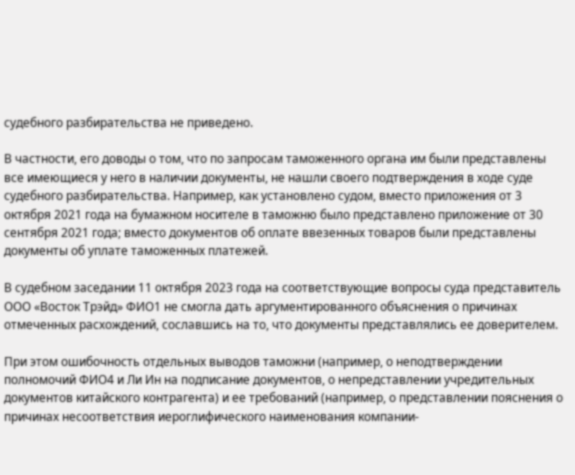судебного разбирательства не приведено.

В частности, его доводы о том, что по запросам таможенного органа им были представлены все имеющиеся у него в наличии документы, не нашли своего подтверждения в ходе суде судебного разбирательства. Например, как установлено судом, вместо приложения от 3 октября 2021 года на бумажном носителе в таможню было представлено приложение от 30 сентября 2021 года; вместо документов об оплате ввезенных товаров были представлены документы об уплате таможенных платежей.

В судебном заседании 11 октября 2023 года на соответствующие вопросы суда представитель ООО «Восток Трэйд» ФИО1 не смогла дать аргументированного объяснения о причинах отмеченных расхождений, сославшись на то, что документы представлялись ее доверителем.

При этом ошибочность отдельных выводов таможни (например, о неподтверждении полномочий ФИО4 и Ли Ин на подписание документов, о непредставлении учредительных документов китайского контрагента) и ее требований (например, о представлении пояснения о причинах несоответствия иероглифического наименования компании-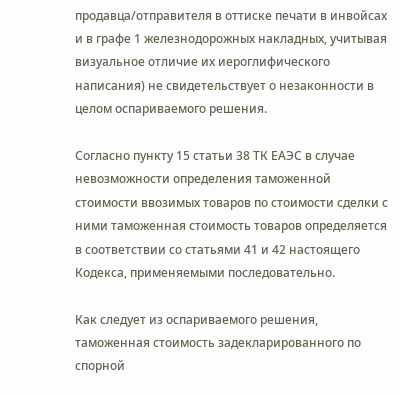продавца/отправителя в оттиске печати в инвойсах и в графе 1 железнодорожных накладных, учитывая визуальное отличие их иероглифического написания) не свидетельствует о незаконности в целом оспариваемого решения.

Согласно пункту 15 статьи 38 ТК ЕАЭС в случае невозможности определения таможенной стоимости ввозимых товаров по стоимости сделки с ними таможенная стоимость товаров определяется в соответствии со статьями 41 и 42 настоящего Кодекса, применяемыми последовательно.

Как следует из оспариваемого решения, таможенная стоимость задекларированного по спорной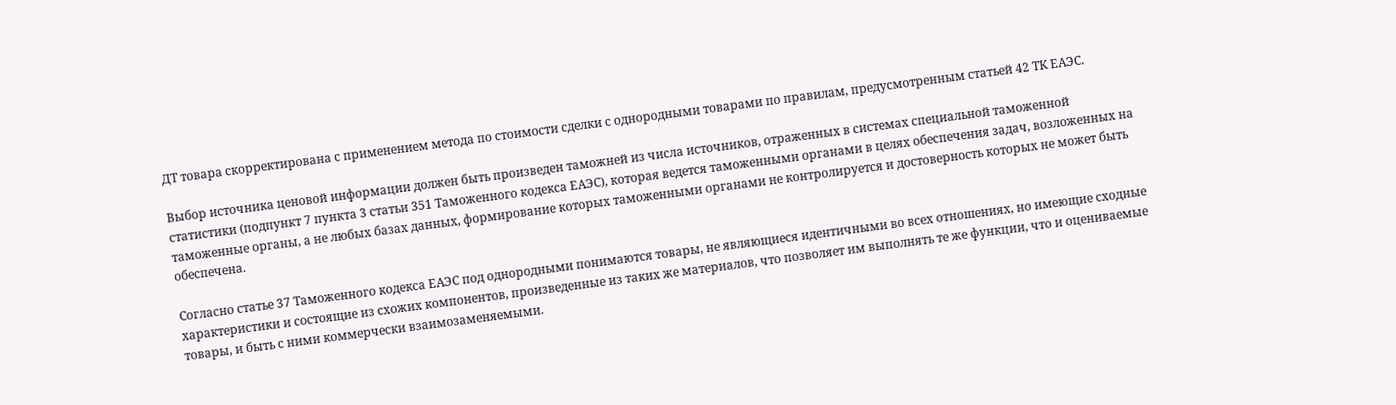ДТ товара скорректирована с применением метода по стоимости сделки с однородными товарами по правилам, предусмотренным статьей 42 ТК ЕАЭС.

Выбор источника ценовой информации должен быть произведен таможней из числа источников, отраженных в системах специальной таможенной статистики (подпункт 7 пункта 3 статьи 351 Таможенного кодекса ЕАЭС), которая ведется таможенными органами в целях обеспечения задач, возложенных на таможенные органы, а не любых базах данных, формирование которых таможенными органами не контролируется и достоверность которых не может быть обеспечена.

Согласно статье 37 Таможенного кодекса ЕАЭС под однородными понимаются товары, не являющиеся идентичными во всех отношениях, но имеющие сходные характеристики и состоящие из схожих компонентов, произведенные из таких же материалов, что позволяет им выполнять те же функции, что и оцениваемые товары, и быть с ними коммерчески взаимозаменяемыми.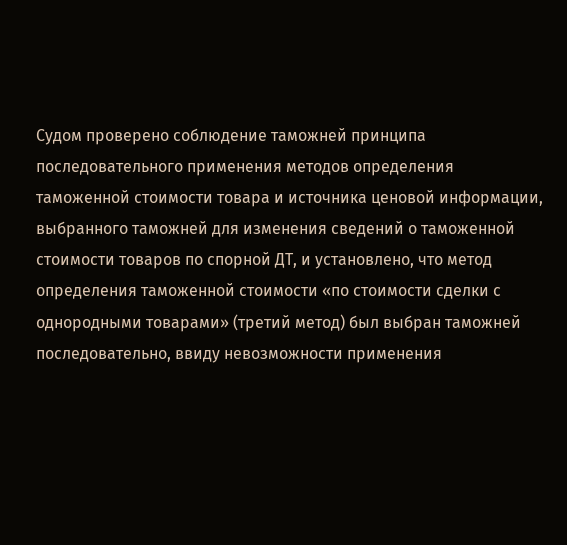Судом проверено соблюдение таможней принципа последовательного применения методов определения таможенной стоимости товара и источника ценовой информации, выбранного таможней для изменения сведений о таможенной стоимости товаров по спорной ДТ, и установлено, что метод определения таможенной стоимости «по стоимости сделки с однородными товарами» (третий метод) был выбран таможней последовательно, ввиду невозможности применения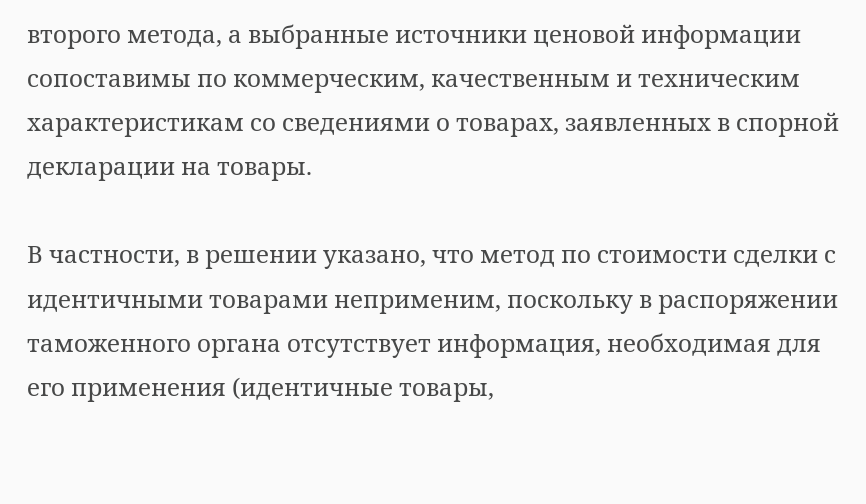второго метода, а выбранные источники ценовой информации сопоставимы по коммерческим, качественным и техническим характеристикам со сведениями о товарах, заявленных в спорной декларации на товары.

В частности, в решении указано, что метод по стоимости сделки с идентичными товарами неприменим, поскольку в распоряжении таможенного органа отсутствует информация, необходимая для его применения (идентичные товары,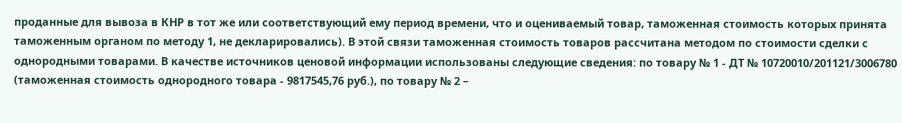проданные для вывоза в КНР в тот же или соответствующий ему период времени, что и оцениваемый товар, таможенная стоимость которых принята таможенным органом по методу 1, не декларировались). В этой связи таможенная стоимость товаров рассчитана методом по стоимости сделки с однородными товарами. В качестве источников ценовой информации использованы следующие сведения: по товару № 1 - ДТ № 10720010/201121/3006780 (таможенная стоимость однородного товара - 9817545,76 руб.), по товару № 2 –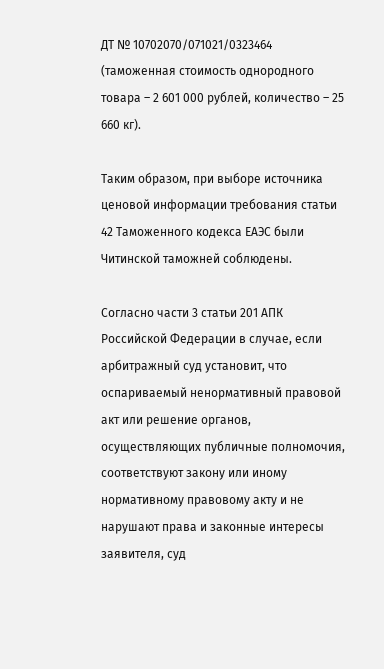ДТ № 10702070/071021/0323464 (таможенная стоимость однородного товара – 2 601 000 рублей, количество – 25 660 кг).

Таким образом, при выборе источника ценовой информации требования статьи 42 Таможенного кодекса ЕАЭС были Читинской таможней соблюдены.

Согласно части 3 статьи 201 АПК Российской Федерации в случае, если арбитражный суд установит, что оспариваемый ненормативный правовой акт или решение органов, осуществляющих публичные полномочия, соответствуют закону или иному нормативному правовому акту и не нарушают права и законные интересы заявителя, суд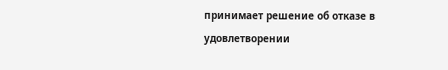принимает решение об отказе в удовлетворении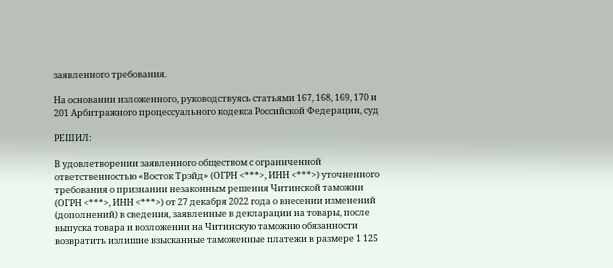заявленного требования.

На основании изложенного, руководствуясь статьями 167, 168, 169, 170 и 201 Арбитражного процессуального кодекса Российской Федерации, суд

РЕШИЛ:

В удовлетворении заявленного обществом с ограниченной ответственностью «Восток Трэйд» (ОГРН <***>, ИНН <***>) уточненного требования о признании незаконным решения Читинской таможни (ОГРН <***>, ИНН <***>) от 27 декабря 2022 года о внесении изменений (дополнений) в сведения, заявленные в декларации на товары, после выпуска товара и возложении на Читинскую таможню обязанности возвратить излишне взысканные таможенные платежи в размере 1 125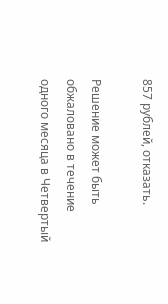857 рублей, отказать.

Решение может быть обжаловано в течение одного месяца в Четвертый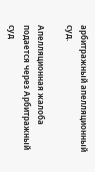арбитражный апелляционный суд.

Апелляционная жалоба подается через Арбитражный суд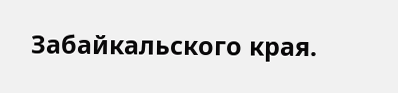Забайкальского края.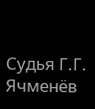Судья Г.Г. Ячменёв